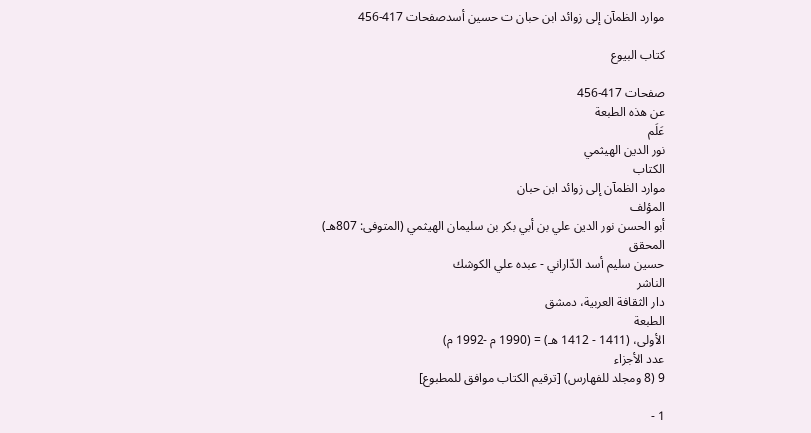موارد الظمآن إلى زوائد ابن حبان ت حسين أسدصفحات 417-456

كتاب البيوع

صفحات 417-456
عن هذه الطبعة
عَلَم
نور الدين الهيثمي
الكتاب
موارد الظمآن إلى زوائد ابن حبان
المؤلف
أبو الحسن نور الدين علي بن أبي بكر بن سليمان الهيثمي (المتوفى: 807هـ)
المحقق
حسين سليم أسد الدّاراني - عبده علي الكوشك
الناشر
دار الثقافة العربية، دمشق
الطبعة
الأولى، (1411 - 1412 هـ) = (1990 م -1992 م)
عدد الأجزاء
9 (8 ومجلد للفهارس) [ترقيم الكتاب موافق للمطبوع]

1 -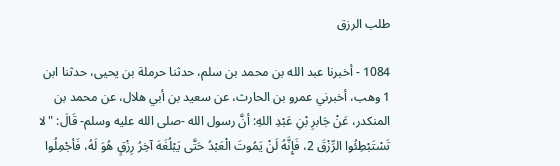طلب الرزق

1084 - أخبرنا عبد الله بن محمد بن سلم، حدثنا حرملة بن يحيى، حدثنا ابن 1 وهب، أخبرني عمرو بن الحارث، عن سعيد بن أبي هلال، عن محمد بن المنكدر، عَنْ جَابرِ بْنِ عَبْدِ اللهِ: أنَّ رسول الله -صلى الله عليه وسلم- قَالَ: "لا تَسْتَبْطِئُوا الرِّزْقَ 2، فَإِنَّهُ لَنْ يَمُوتَ الْعَبْدُ حَتَّى يَبْلُغَهَ آخِرُ رِزْقٍ هُوَ لَهُ، فَأجْمِلُوا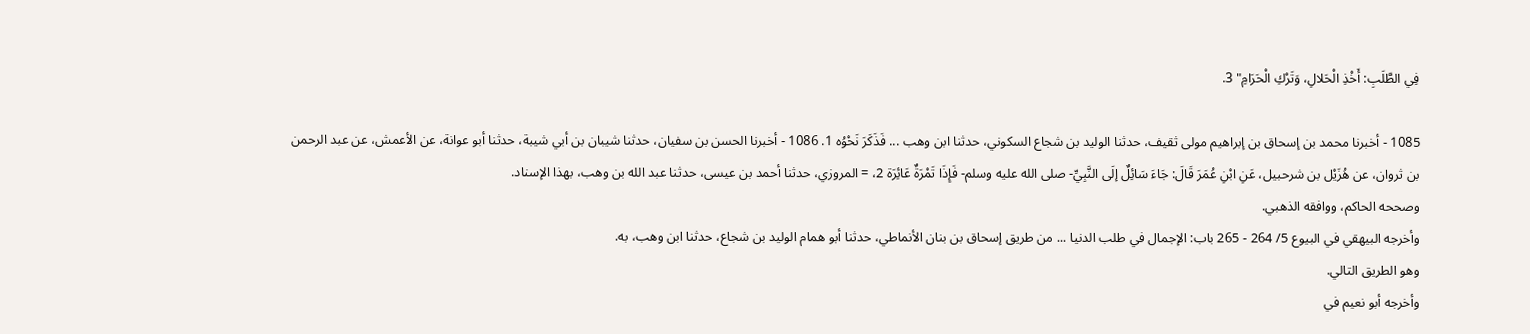فِي الطَّلَبِ: أَخْذِ الْحَلالِ، وَتَرْكِ الْحَرَامِ" 3.

1085 - أخبرنا محمد بن إسحاق بن إبراهيم مولى ثقيف، حدثنا الوليد بن شجاع السكوني، حدثنا ابن وهب ... فَذَكَرَ نَحْوُه 1. 1086 - أخبرنا الحسن بن سفيان، حدثنا شيبان بن أبي شيبة، حدثنا أبو عوانة، عن الأعمش، عن عبد الرحمن بن ثروان، عن هُزَيْل بن شرحبيل، عَنِ ابْنِ عُمَرَ قَالَ: جَاءَ سَائِلٌ إلَى النَّبِيِّ- صلى الله عليه وسلم- فَإِذَا تَمْرَةٌ عَائِرَة 2، = المروزي، حدثنا أحمد بن عيسى، حدثنا عبد الله بن وهب، بهذا الإسناد.
وصححه الحاكم، ووافقه الذهبي.
وأخرجه البيهقي في البيوع 5/ 264 - 265 باب: الإجمال في طلب الدنيا ... من طريق إسحاق بن بنان الأنماطي، حدثنا أبو همام الوليد بن شجاع، حدثنا ابن وهب، به.
وهو الطريق التالي.
وأخرجه أبو نعيم في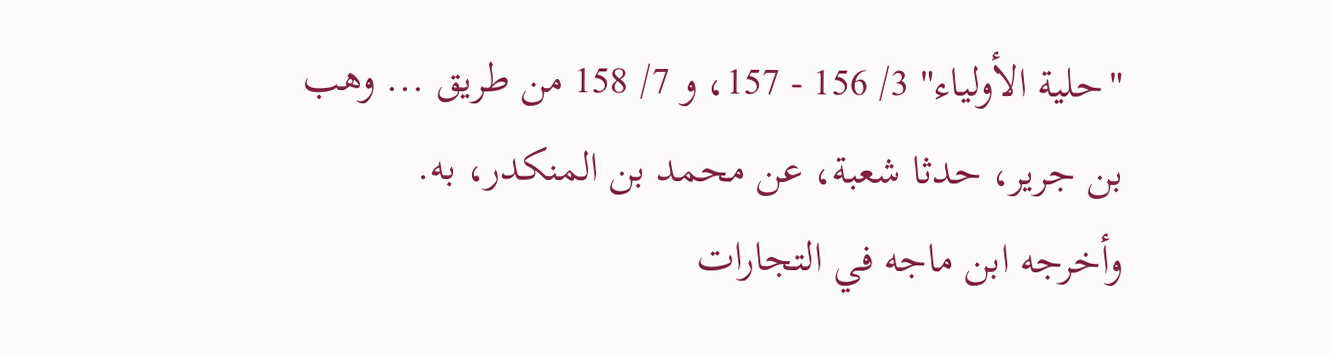"حلية الأولياء" 3/ 156 - 157، و 7/ 158 من طريق ... وهب بن جرير، حدثا شعبة، عن محمد بن المنكدر، به.
وأخرجه ابن ماجه في التجارات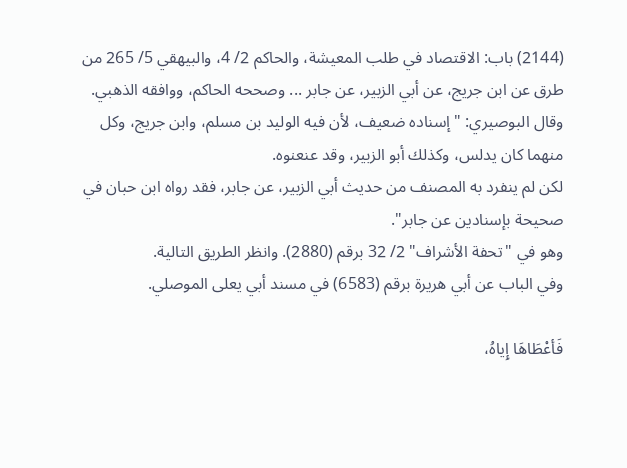(2144) باب: الاقتصاد في طلب المعيشة، والحاكم 2/ 4، والبيهقي 5/ 265 من طرق عن ابن جريج، عن أبي الزبير، عن جابر ... وصححه الحاكم، ووافقه الذهبي.
وقال البوصيري: "إسناده ضعيف، لأن فيه الوليد بن مسلم، وابن جريج، وكل منهما كان يدلس، وكذلك أبو الزبير، وقد عنعنوه.
لكن لم ينفرد به المصنف من حديث أبي الزبير، عن جابر، فقد رواه ابن حبان في صحيحة بإسنادين عن جابر".
وهو في "تحفة الأشراف" 2/ 32 برقم (2880). وانظر الطريق التالية.
وفي الباب عن أبي هريرة برقم (6583) في مسند أبي يعلى الموصلي.

فَأعْطَاهَا إِياهُ،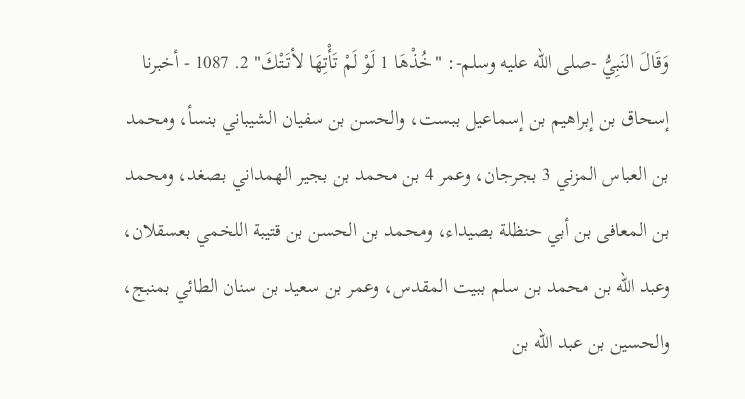وَقَالَ النَبِيُّ -صلى الله عليه وسلم-: "خُذْهَا 1 لَوْ لَمْ تَأْتِهَا لأتَتْكَ" 2. 1087 - أخبرنا إسحاق بن إبراهيم بن إسماعيل ببست، والحسن بن سفيان الشيباني بنسأ، ومحمد بن العباس المزني 3 بجرجان، وعمر 4 بن محمد بن بجير الهمداني بصغد، ومحمد بن المعافى بن أبي حنظلة بصيداء، ومحمد بن الحسن بن قتيبة اللخمي بعسقلان، وعبد الله بن محمد بن سلم ببيت المقدس، وعمر بن سعيد بن سنان الطائي بمنبج، والحسين بن عبد الله بن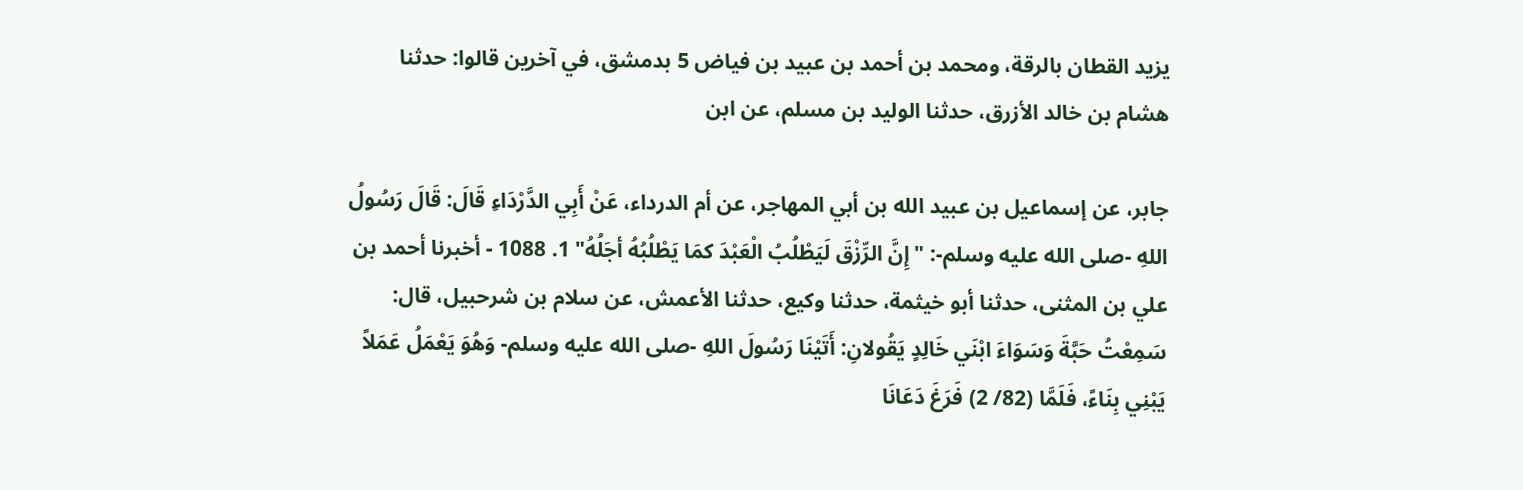يزيد القطان بالرقة، ومحمد بن أحمد بن عبيد بن فياض 5 بدمشق، في آخرين قالوا: حدثنا هشام بن خالد الأزرق، حدثنا الوليد بن مسلم، عن ابن

جابر، عن إسماعيل بن عبيد الله بن أبي المهاجر، عن أم الدرداء، عَنْ أَبِي الدَّرْدَاءِ قَالَ: قَالَ رَسُولُ اللهِ -صلى الله عليه وسلم-: "إِنَّ الرِّزْقَ لَيَطْلُبُ الْعَبْدَ كمَا يَطْلُبُهُ أجَلُهُ" 1. 1088 - أخبرنا أحمد بن علي بن المثنى، حدثنا أبو خيثمة، حدثنا وكيع، حدثنا الأعمش، عن سلام بن شرحبيل، قال: سَمِعْتُ حَبَّةَ وَسَوَاءَ ابْنَي خَالِدٍ يَقُولانِ: أَتَيْنَا رَسُولَ اللهِ -صلى الله عليه وسلم- وَهُوَ يَعْمَلُ عَمَلاً يَبْنِي بِنَاءً، فَلَمَّا (82/ 2) فَرَغَ دَعَانَا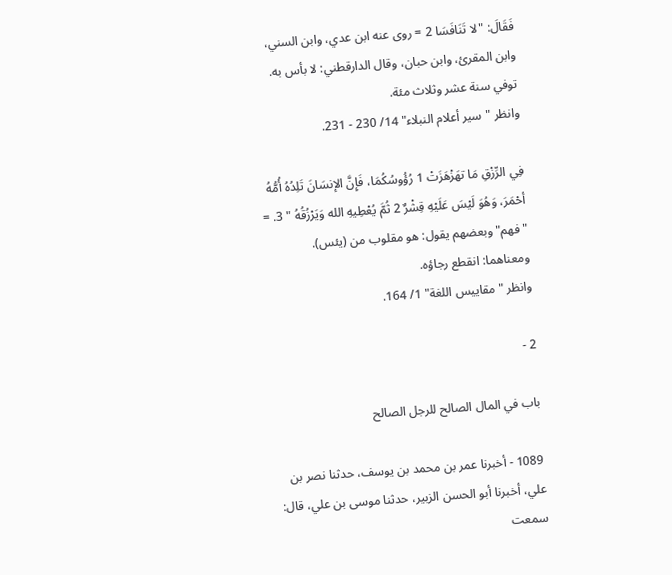فَقَالَ: "لا تَنَافَسَا 2 = روى عنه ابن عدي، وابن السني، وابن المقرئ، وابن حبان، وقال الدارقطني: لا بأس به.
توفي سنة عشر وثلاث مئة.
وانظر "سير أعلام النبلاء" 14/ 230 - 231.

فِي الرِّزْقِ مَا تهَزْهَزَتْ 1 رُؤُوسُكُمَا، فَإِنَّ الإنسَانَ تَلِدُهُ أُمُّهُ أحْمَرَ، وَهُوَ لَيْسَ عَلَيْهِ قِشْرٌ 2 ثُمَّ يُعْطِيهِ الله وَيَرْزُقُهُ " 3. = "فهم" وبعضهم يقول: هو مقلوب من (يئس).
ومعناهما: انقطع رجاؤه.
وانظر "مقاييس اللغة" 1/ 164.

2 -

باب في المال الصالح للرجل الصالح

1089 - أخبرنا عمر بن محمد بن يوسف، حدثنا نصر بن علي، أخبرنا أبو الحسن الزبير، حدثنا موسى بن علي، قال: سمعت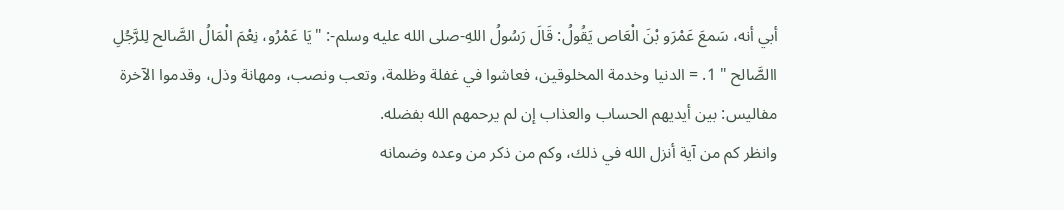أبي أنه، سَمعَ عَمْرَو بْنَ الْعَاص يَقُولُ: قَالَ رَسُولُ اللهِ-صلى الله عليه وسلم-: "يَا عَمْرُو، نِعْمَ الْمَالُ الصَّالح لِلرَّجُلِ االصَّالح " 1. = الدنيا وخدمة المخلوقين، فعاشوا في غفلة وظلمة، وتعب ونصب، ومهانة وذل، وقدموا الآخرة مفاليس: بين أيديهم الحساب والعذاب إن لم يرحمهم الله بفضله.
وانظر كم من آية أنزل الله في ذلك، وكم من ذكر من وعده وضمانه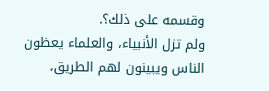وقسمه على ذلك؟.
ولم تزل الأنبياء، والعلماء يعظون الناس ويبينون لهم الطريق،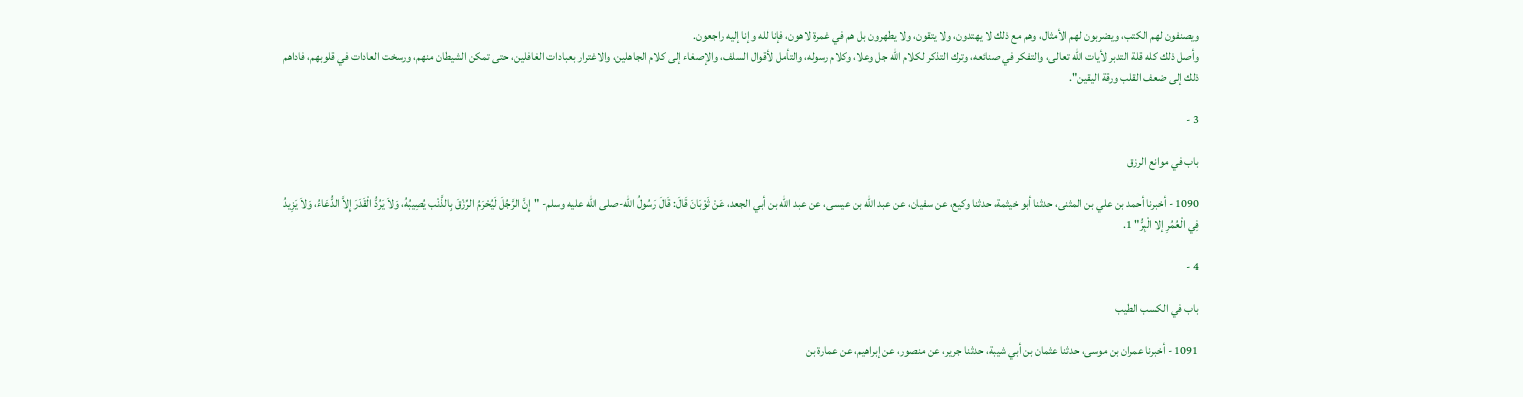ويصنفون لهم الكتب، ويضربون لهم الأمثال، وهم مع ذلك لا يهتدون، ولا يتقون، ولا يطهرون بل هم في غمرة لاهون، فإنا لله وإنا إليه راجعون.
وأصل ذلك كله قلة التدبر لأيات الله تعالى، والتفكر في صنائعه، وترك التذكر لكلام الله جل وعلا، وكلام رسوله، والتأمل لأقوال السلف، والإصغاء إلى كلام الجاهلين، والاغترار بعبادات الغافلين، حتى تمكن الشيطان منهم، ورسخت العادات في قلوبهم، فاداهم ذلك إلى ضعف القلب ورقة اليقين".

3 -

باب في موانع الرزق

1090 - أخبرنا أحمد بن علي بن المثنى، حدثنا أبو خيثمة، حدثنا وكيع، عن سفيان، عن عبد الله بن عيسى، عن عبد الله بن أبي الجعد، عَنْ ثَوْبَانَ قَالَ: قَالَ رَسُولُ الله-صلى الله عليه وسلم- "إِنَّ الرَّجُلَ لَيُحْرَمُ الرِّزْقَ بِالذَّنْب يُصِيبُهُ، وَلاَ يَرُدُّ الْقَدَرَ إِلاَّ الدُّعَاءُ، وَلاَ يَزِيدُ فِي الْعُمُرِ إلا الْبِرُّ" 1.

4 -

باب في الكسب الطيب

1091 - أخبرنا عمران بن موسى، حدثنا عثمان بن أبي شيبة، حدثنا جرير، عن منصور، عن إبراهيم، عن عمارة بن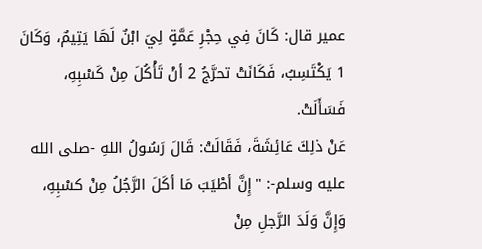عمير قال: كَانَ فِي حِجْرِ عَمَّةٍ لِيَ ابْنٌ لَهَا يَتِيمٌ، وَكَانَ 1 يَكْتَسِبُ، فَكَانَتْ تحرَّجُ 2 أنْ تَأْكُلَ مِنْ كَسْبِهِ، فَسَأَلَتْ.
عَنْ ذلِكَ عَائِشَةَ، فَقَالَتْ: قَالَ رَسُولُ اللهِ -صلى الله عليه وسلم-: "إِنَّ أطْيَبَ مَا أكَلَ الرَّجُلُ مِنْ كسْبِهِ، وَإِنَّ وَلَدَ الرَّجلِ مِنْ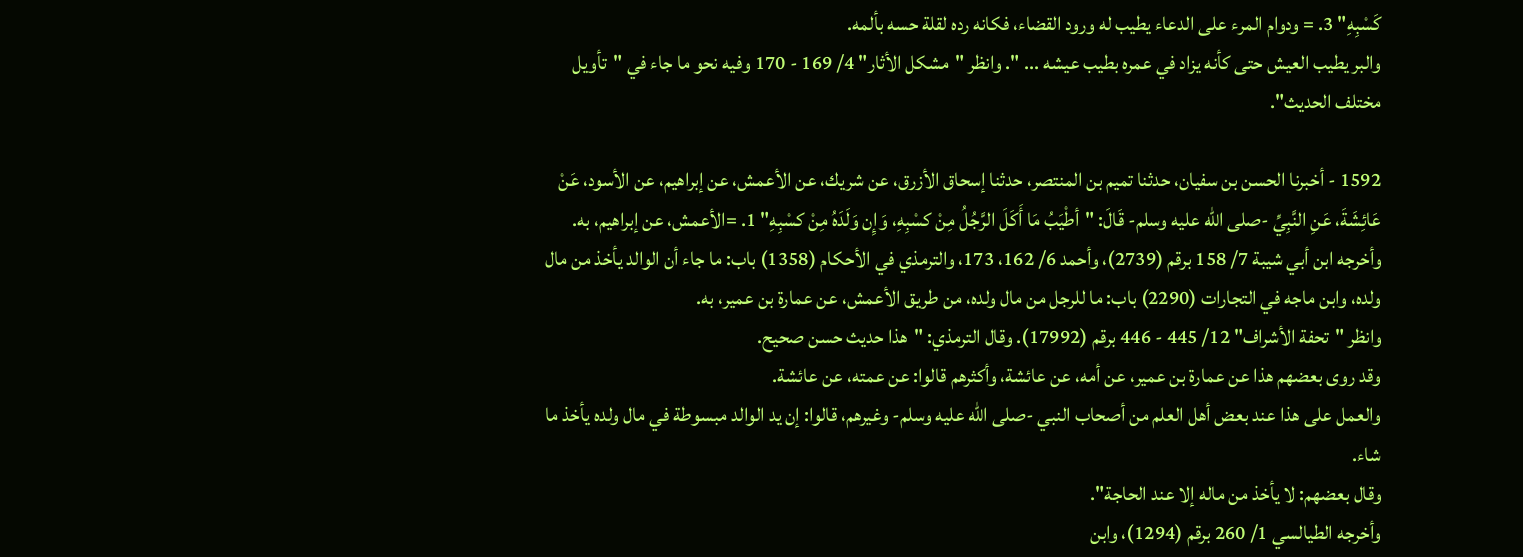كَسْبِهِ" 3. = ودوام المرء على الدعاء يطيب له ورود القضاء، فكانه رده لقلة حسه بألمه.
والبر يطيب العيش حتى كأنه يزاد في عمره بطيب عيشه ... ". وانظر "مشكل الأثار" 4/ 169 - 170 وفيه نحو ما جاء في "تأويل مختلف الحديث".

1592 - أخبرنا الحسن بن سفيان، حدثنا تميم بن المنتصر، حدثنا إسحاق الأزرق، عن شريك، عن الأعمش، عن إبراهيم، عن الأسود، عَنْ عَائِشَةَ، عَنِ النَّبِيِّ -صلى الله عليه وسلم- قَالَ: "أطْيَبُ مَا أَكَلَ الرَّجُلُ مِنْ كسْبِهِ، وَإِن وَلَدَهُ مِنْ كسْبِهِ" 1. =الأعمش، عن إبراهيم، به.
وأخرجه ابن أبي شيبة 7/ 158 برقم (2739)، وأحمد 6/ 162، 173، والترمذي في الأحكام (1358) باب: ما جاء أن الوالد يأخذ من مال ولده، وابن ماجه في التجارات (2290) باب: ما للرجل من مال ولده، من طريق الأعمش، عن عمارة بن عمير، به.
وانظر "تحفة الأشراف" 12/ 445 - 446 برقم (17992). وقال الترمذي: "هذا حديث حسن صحيح.
وقد روى بعضهم هذا عن عمارة بن عمير، عن أمه، عن عائشة، وأكثرهم قالوا: عن عمته، عن عائشة.
والعمل على هذا عند بعض أهل العلم من أصحاب النبي -صلى الله عليه وسلم- وغيرهم، قالوا: إن يد الوالد مبسوطة في مال ولده يأخذ ما شاء.
وقال بعضهم: لا يأخذ من ماله إلا عند الحاجة".
وأخرجه الطيالسي 1/ 260 برقم (1294)، وابن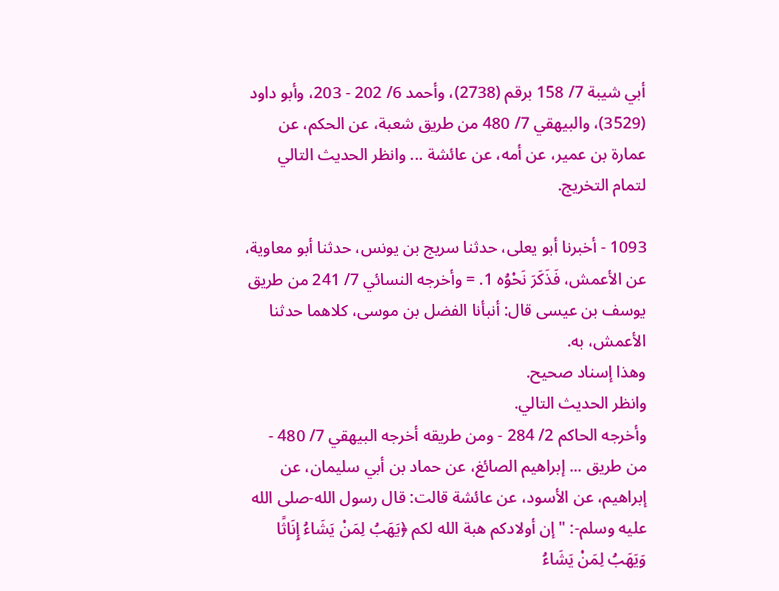أبي شيبة 7/ 158 برقم (2738)، وأحمد 6/ 202 - 203، وأبو داود (3529)، والبيهقي 7/ 480 من طريق شعبة، عن الحكم، عن عمارة بن عمير، عن أمه، عن عائشة ... وانظر الحديث التالي لتمام التخريج.

1093 - أخبرنا أبو يعلى، حدثنا سريج بن يونس، حدثنا أبو معاوية، عن الأعمش، فَذَكَرَ نَحْوُه 1. = وأخرجه النسائي 7/ 241 من طريق يوسف بن عيسى قال: أنبأنا الفضل بن موسى، كلاهما حدثنا الأعمش، به.
وهذا إسناد صحيح.
وانظر الحديث التالي.
وأخرجه الحاكم 2/ 284 - ومن طريقه أخرجه البيهقي 7/ 480 - من طريق ... إبراهيم الصائغ، عن حماد بن أبي سليمان، عن إبراهيم، عن الأسود، عن عائشة قالت: قال رسول الله-صلى الله عليه وسلم-: "إن أولادكم هبة الله لكم ﴿يَهَبُ لِمَنْ يَشَاءُ إِنَاثًا وَيَهَبُ لِمَنْ يَشَاءُ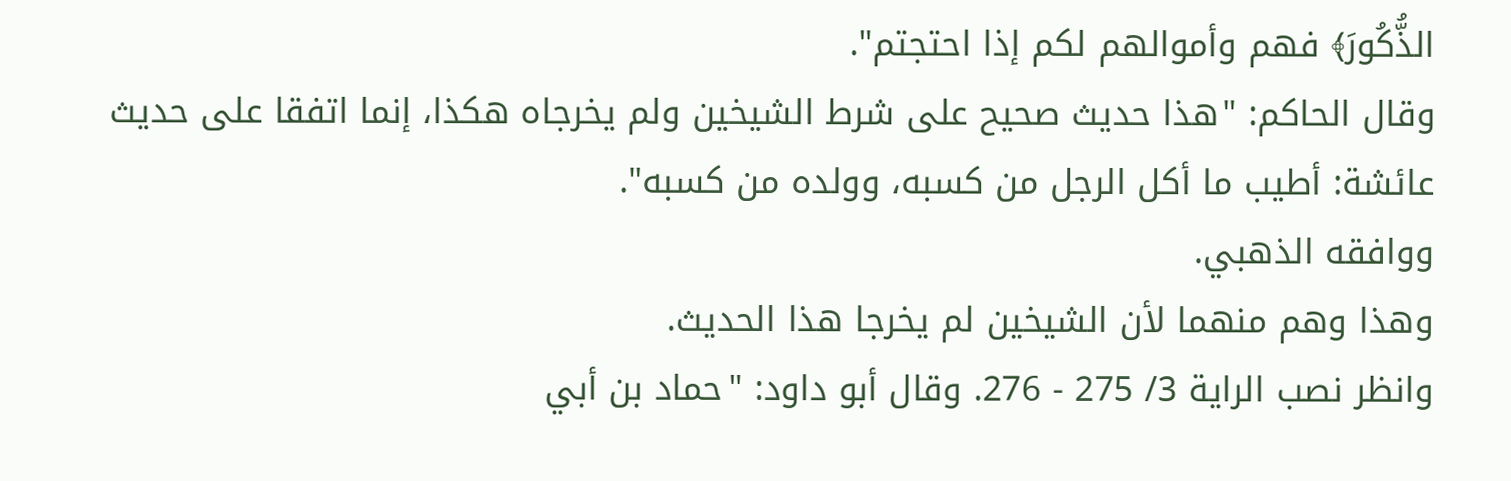الذُّكُورَ﴾ فهم وأموالهم لكم إذا احتجتم".
وقال الحاكم: "هذا حديث صحيح على شرط الشيخين ولم يخرجاه هكذا، إنما اتفقا على حديث عائشة: أطيب ما أكل الرجل من كسبه، وولده من كسبه".
ووافقه الذهبي.
وهذا وهم منهما لأن الشيخين لم يخرجا هذا الحديث.
وانظر نصب الراية 3/ 275 - 276. وقال أبو داود: "حماد بن أبي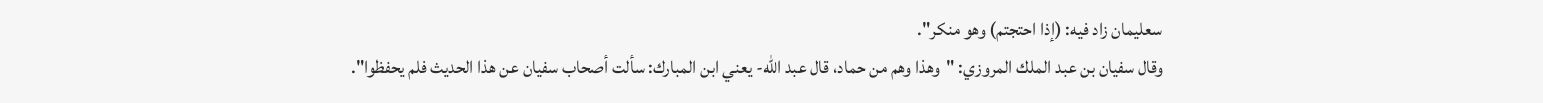سعليمان زاد فيه: (إذا احتجتم) وهو منكر".
وقال سفيان بن عبد الملك المروزي: "وهذا وهم من حماد، قال عبد الله- يعني ابن المبارك: سألت أصحاب سفيان عن هذا الحديث فلم يحفظوا".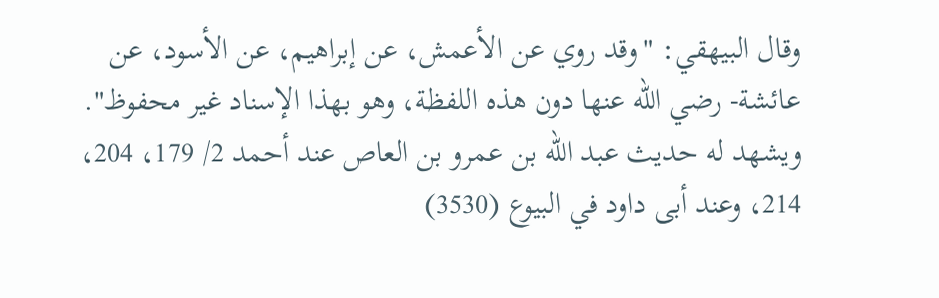وقال البيهقي: "وقد روي عن الأعمش، عن إبراهيم، عن الأسود، عن عائشة- رضي الله عنها دون هذه اللفظة، وهو بهذا الإسناد غير محفوظ".
ويشهد له حديث عبد الله بن عمرو بن العاص عند أحمد 2/ 179، 204، 214، وعند أبى داود في البيوع (3530)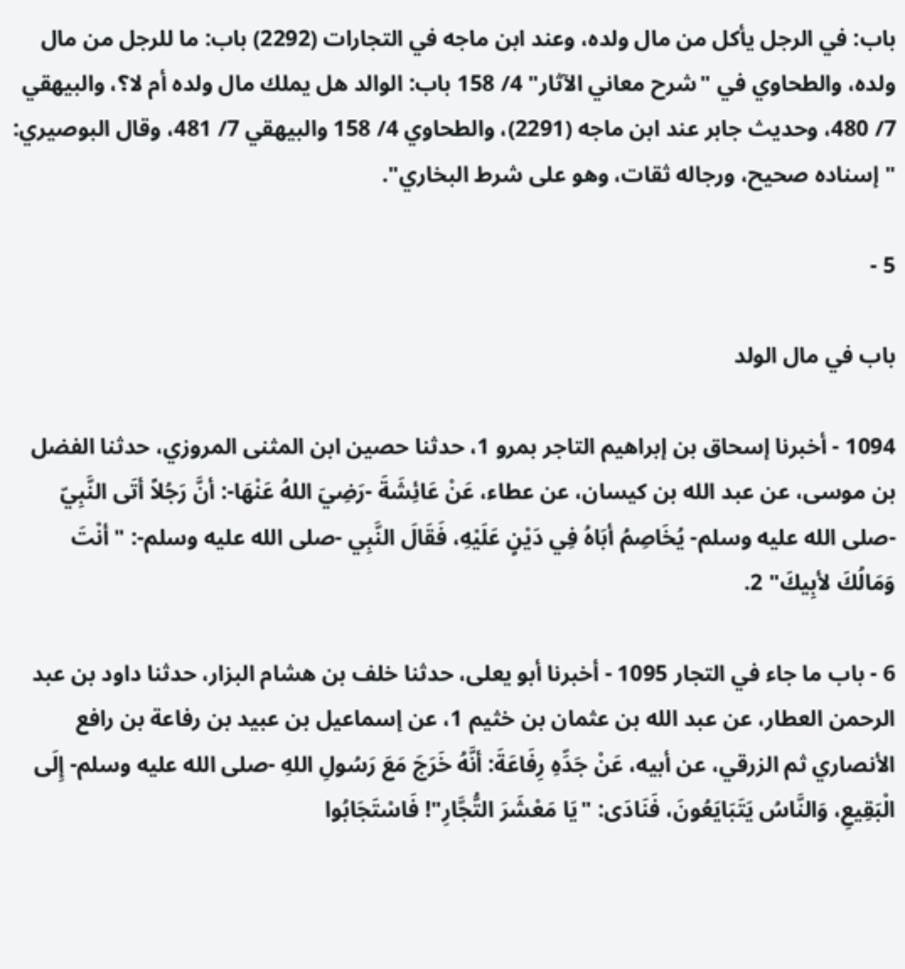باب: في الرجل يأكل من مال ولده، وعند ابن ماجه في التجارات (2292) باب: ما للرجل من مال ولده، والطحاوي في "شرح معاني الآثار" 4/ 158 باب: الوالد هل يملك مال ولده أم لا؟، والبيهقي 7/ 480، وحديث جابر عند ابن ماجه (2291)، والطحاوي 4/ 158 والبيهقي 7/ 481، وقال البوصيري: "إسناده صحيح، ورجاله ثقات، وهو على شرط البخاري".

5 -

باب في مال الولد

1094 - أخبرنا إسحاق بن إبراهيم التاجر بمرو 1، حدثنا حصين ابن المثنى المروزي، حدثنا الفضل بن موسى، عن عبد الله بن كيسان، عن عطاء، عَنْ عَائِشَةَ -رَضِيَ اللهُ عَنْهَا-: أنَّ رَجُلاً أتَى النَّبِيّ -صلى الله عليه وسلم- يُخَاصِمُ أبَاهُ فِي دَيْنٍ عَلَيْهِ، فَقَالَ النَّبِي -صلى الله عليه وسلم-: "أنْتَ وَمَالُكَ لأبِيكَ" 2.

6 - باب ما جاء في التجار 1095 - أخبرنا أبو يعلى، حدثنا خلف بن هشام البزار، حدثنا داود بن عبد الرحمن العطار، عن عبد الله بن عثمان بن خثيم 1، عن إسماعيل بن عبيد بن رفاعة بن رافع الأنصاري ثم الزرقي، عن أبيه، عَنْ جَدِّهِ رِفَاعَةَ: أنَّهُ خَرَجَ مَعَ رَسُولِ اللهِ -صلى الله عليه وسلم- إِلَى الْبَقِيعِ، وَالنَّاسُ يَتَبَايَعُونَ، فَنَادَى: "يَا مَعْشَرَ التُّجَّارِ"! فَاسْتَجَابُوا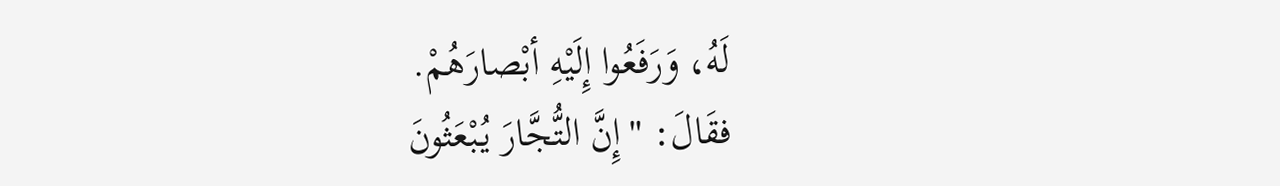لَهُ، وَرَفَعُوا إِلَيْهِ أبْصارَهُمْ.
فقَالَ: "إِنَّ التُّجَّارَ يُبْعَثُونَ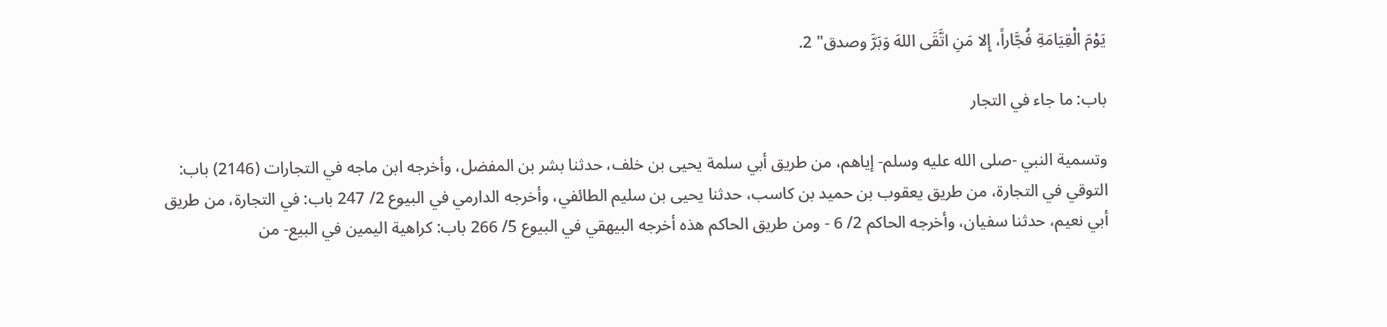يَوْمَ الْقِيَامَةِ فُجَّاراً، إِلا مَنِ اتَّقَى اللهَ وَبَرَّ وصدق" 2.

باب: ما جاء في التجار

وتسمية النبي -صلى الله عليه وسلم- إياهم، من طريق أبي سلمة يحيى بن خلف، حدثنا بشر بن المفضل، وأخرجه ابن ماجه في التجارات (2146) باب: التوقي في التجارة، من طريق يعقوب بن حميد بن كاسب، حدثنا يحيى بن سليم الطائفي، وأخرجه الدارمي في البيوع 2/ 247 باب: في التجارة، من طريق أبي نعيم، حدثنا سفيان، وأخرجه الحاكم 2/ 6 - ومن طريق الحاكم هذه أخرجه البيهقي في البيوع 5/ 266 باب: كراهية اليمين في البيع- من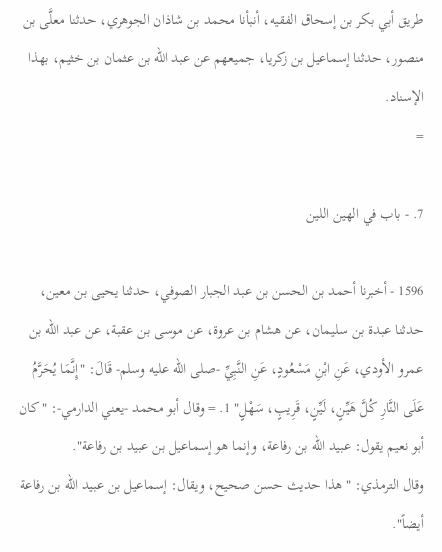طريق أبي بكر بن إسحاق الفقيه، أنبأنا محمد بن شاذان الجوهري، حدثنا معلَّى بن منصور، حدثنا إسماعيل بن زكريا، جميعهم عن عبد الله بن عثمان بن خثيم، بهذا الإسناد.
=

7. - باب في الهين اللين

1596 - أخبرنا أحمد بن الحسن بن عبد الجبار الصوفي، حدثنا يحيى بن معين، حدثنا عبدة بن سليمان، عن هشام بن عروة، عن موسى بن عقبة، عن عبد الله بن عمرو الأودي، عَنِ ابْنِ مَسْعُودٍ، عَنِ النَّبِيِّ -صلى الله عليه وسلم- قَالَ: "إِنَّمَا يُحَرَّمُ عَلَى النَّارِ كُلَّ هَيِّنٍ، لَيِّنٍ، قَرِيبٍ، سَهْلٍ" 1. = وقال أبو محمد -يعني الدارمي-: "كان أبو نعيم يقول: عبيد الله بن رفاعة، وإنما هو إسماعيل بن عبيد بن رفاعة".
وقال الترمذي: "هذا حديث حسن صحيح، ويقال: إسماعيل بن عبيد الله بن رفاعة أيضاً".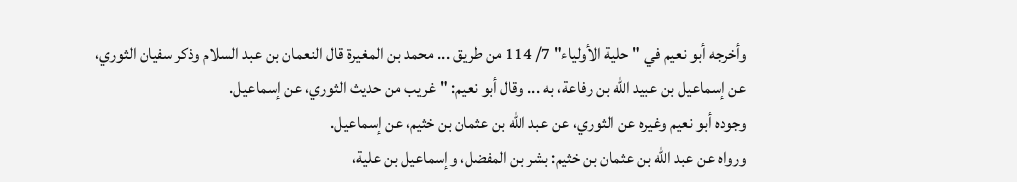وأخرجه أبو نعيم في "حلية الأولياء" 7/ 114 من طريق ... محمد بن المغيرة قال النعمان بن عبد السلام وذكر سفيان الثوري، عن إسماعيل بن عبيد الله بن رفاعة، به ... وقال أبو نعيم: "غريب من حديث الثوري، عن إسماعيل.
وجوده أبو نعيم وغيره عن الثوري، عن عبد الله بن عثمان بن خثيم، عن إسماعيل.
ورواه عن عبد الله بن عثمان بن خثيم: بشر بن المفضل، وإسماعيل بن علية،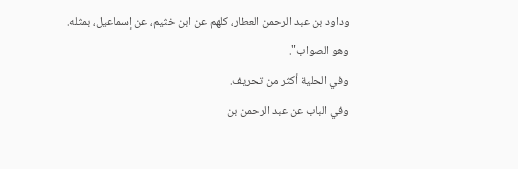وداود بن عبد الرحمن العطار، كلهم عن ابن خثيم، عن إسماعيل، بمثله.
وهو الصواب".
وفي الحلية أكثر من تحريف.
وفي الباب عن عبد الرحمن بن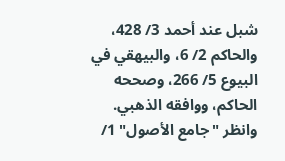شبل عند أحمد 3/ 428، والحاكم 2/ 6، والبيهقي في البيوع 5/ 266، وصححه الحاكم، ووافقه الذهبي.
وانظر "جامع الأصول" 1/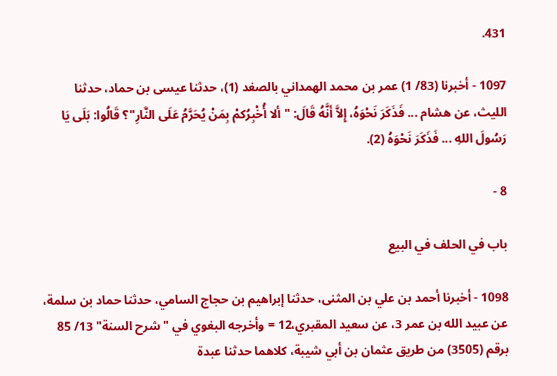431.

1097 - أخبرنا (83/ 1) عمر بن محمد الهمداني بالصغد (1)، حدثنا عيسى بن حماد، حدثنا الليث، عن هشام ... فَذَكَرَ نَحْوَهُ، إِلاَّ أنَّهُ قَالَ: "ألا أُخْبِرُكمْ بِمَنْ يُحَرَّمُ عَلَى النَّارِ"؟ قَالُوا: بَلَى يَا رَسُولَ اللهِ ... فَذَكَرَ نَحْوَهُ (2).

8 -

باب في الحلف في البيع

1098 - أخبرنا أحمد بن علي بن المثنى، حدثنا إبراهيم بن حجاج السامي، حدثنا حماد بن سلمة، عن عبيد الله بن عمر 3، عن سعيد المقبري،12 = وأخرجه البغوي في "شرح السنة" 13/ 85 برقم (3505) من طريق عثمان بن أبي شيبة، كلاهما حدثنا عبدة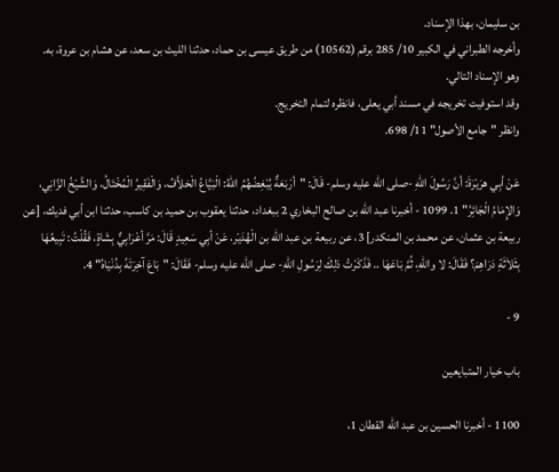بن سليمان، بهذا الإسناد.
وأخرجه الطبراني في الكبير 10/ 285 برقم (10562) من طريق عيسى بن حماد، حدثنا الليث بن سعد، عن هشام بن عروة، به.
وهو الإسناد التالي.
وقد استوفيت تخريجه في مسند أبي يعلى، فانظره لتمام التخريج.
وانظر "جامع الأصول" 11/ 698.

عَنْ أبِي هرَيْرَةَ: أنَّ رَسُولَ اللهِ -صلى الله عليه وسلم- قَالَ: "أرْبَعَةٌ يُبْغِضُهُمُ اللهُ: الْبَيَّاعُ الْحَلاَّفُ، وَالْفَقِيرُ الْمُخْتَالُ، وَالشَّيْخُ الزَّانِي، وَالإِمَامُ الْجَائِرُ" 1. 1099 - أخبرنا عبد الله بن صالح البخاري 2 ببغداد، حدثنا يعقوب بن حميد بن كاسب، حدثنا ابن أبي فديك، [عن ربيعة بن عثمان، عن محمد بن المنكدر] 3، عن ربيعة بن عبد الله بن الْهُدَيْر، عَنْ أبِي سَعِيدٍ قَالَ: مَرَّ أعْرَابِيٌّ بِشَاةٍ، فَقُلْتُ: تَبِيعُهَا بِثَلاَثَةِ دَرَاهِمَ؟ فَقَالَ: لا واللهِ، ثُمَّ بَاعَهَا .. فَذَكَرْتُ ذلِكَ لِرَسُولِ اللهِ- صلى الله عليه وسلم- فَقَالَ: "بَاعَ آخِرَتَهُ بِدُنْيَاهُ" 4.

9 -

باب خيار المتبايعين

1100 - أخبرنا الحسين بن عبد الله القطان 1،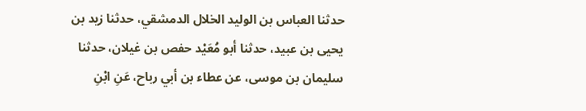حدثنا العباس بن الوليد الخلال الدمشقي، حدثنا زيد بن يحيى بن عبيد، حدثنا أبو مُعَيْد حفص بن غيلان، حدثنا سليمان بن موسى، عن عطاء بن أبي رباح، عَنِ ابْنِ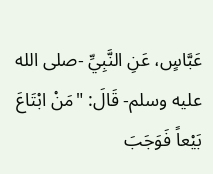عَبَّاسٍ، عَنِ النَّبِيِّ -صلى الله عليه وسلم- قَالَ: "مَنْ ابْتَاعَ بَيْعاً فَوَجَبَ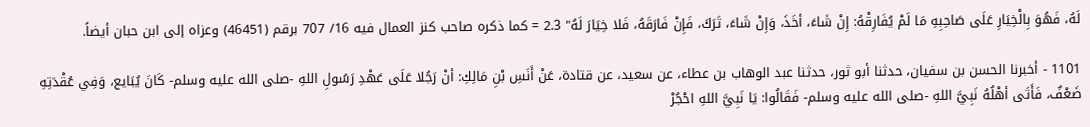لَهُ، فَهُوَ بِالْخِيَارِ عَلَى صَاحِبِهِ مَا لَمْ يُفَارِقْهُ: إِنْ شَاءَ، أخَذَ، وَإِنْ شَاءَ، تَرَكَ، فَإِنْ فَارَقَهُ، فَلا خِيَارَ لَهُ" 2.3 = كما ذكره صاحب كنز العمال فيه 16/ 707 برقم (46451) وعزاه إلى ابن حبان أيضاً.

1101 - أخبرنا الحسن بن سفيان، حدثنا أبو ثور، حدثنا عبد الوهاب بن عطاء، عن سعيد، عن قتادة، عَنْ أَنَسِ بْنِ مَالِكِ: أنْ رَجُلا عَلَى عَهْدِ رَسُولِ اللهِ -صلى الله عليه وسلم- كَانَ يُبَايع، وَفِي عُقْدَتِهِ ضَعْفٌ، فَأَتَى أهْلُهُ نَبِيَّ اللهِ -صلى الله عليه وسلم- فَقَالُوا: يَا نَبِيَّ اللهِ احْجُرْ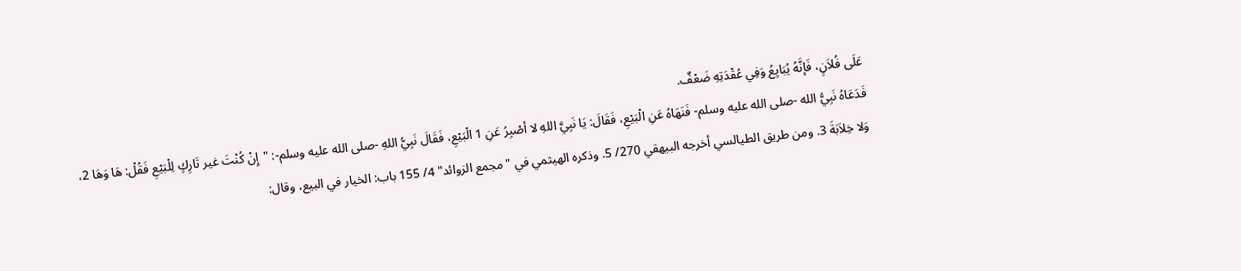عَلَى فُلاَنٍ، فَإنَّهُ يُبَايِعُ وَفِي عُقْدَتِهِ ضَعْفٌ.
فَدَعَاهُ نَبِيُّ الله -صلى الله عليه وسلم- فَنَهَاهُ عَنِ الْبَيْعِ، فَقَالَ: يَا نَبِيَّ اللهِ لا أصْبِرُ عَنِ 1 الْبَيْعِ، فَقَالَ نَبِيُّ اللهِ -صلى الله عليه وسلم-: "إِنْ كُنْتَ غير تَارِكٍ لِلْبَيْعِ فَقُلْ: هَا وَهَا 2، وَلا خِلاَبَةَ 3. ومن طريق الطيالسي أخرجه البيهقي 270/ 5. وذكره الهيثمي في "مجمع الزوائد" 4/ 155 باب: الخيار في البيع، وقال: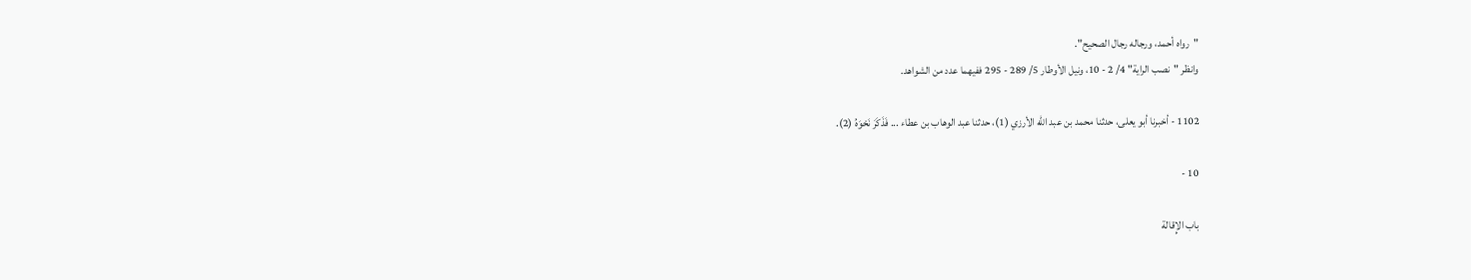"رواه أحمد، ورجاله رجال الصحيح".
وانظر "نصب الراية" 4/ 2 - 10، ونيل الأوطار 5/ 289 - 295 ففيهما عدد من الشواهد.

1102 - أخبرنا أبو يعلى، حدثنا محمد بن عبد الله الأرزي (1)، حدثنا عبد الوهاب بن عطاء ... فَذَكَرَ نَحْوَهُ (2).

10 -

باب الإِقالة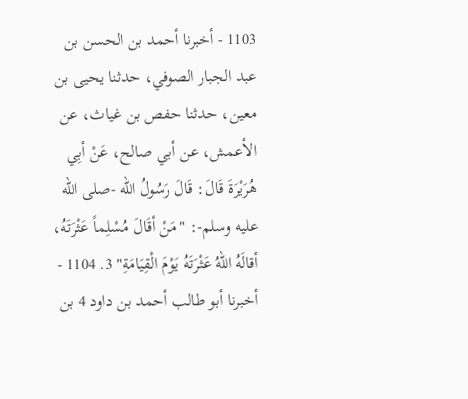1103 - أخبرنا أحمد بن الحسن بن عبد الجبار الصوفي، حدثنا يحيى بن معين، حدثنا حفص بن غياث، عن الأعمش، عن أبي صالح، عَنْ أبِي هُرَيْرَةَ قَالَ: قَالَ رَسُولُ الله -صلى الله عليه وسلم-: "مَنْ أقَالَ مُسْلِماً عَثْرَتَهُ، أقالَهُ اللهُ عَثْرَتَهُ يَوْمَ الْقِيَامَةِ" 3. 1104 - أخبرنا أبو طالب أحمد بن داود 4 بن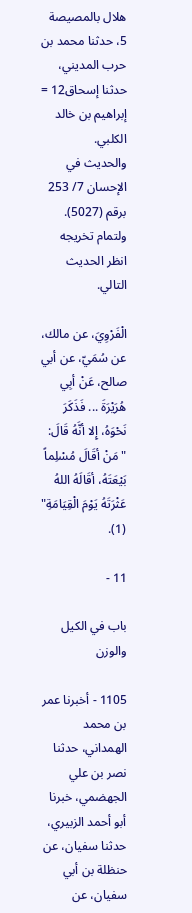هلال بالمصيصة 5، حدثنا محمد بن حرب المديني، حدثنا إسحاق12 = إبراهيم بن خالد الكلبي.
والحديث في الإحسان 7/ 253 برقم (5027). ولتمام تخريجه انظر الحديث التالي.

الْفَرْوِيَ، عن مالك، عن سُمَيّ، عن أبي صالح، عَنْ أبِي هُرَيْرَةَ ... فَذَكَرَ نَحْوَهُ، إِلا أنَّهُ قَالَ: "مَنْ أقَالَ مُسْلِماً بَيْعَتَهُ، أقَالَهُ اللهُ عَثْرَتَهُ يَوْمَ الْقِيَامَةِ" (1).

11 -

باب في الكيل والوزن

1105 - أخبرنا عمر بن محمد الهمداني، حدثنا نصر بن علي الجهضمي، خبرنا أبو أحمد الزبيري، حدثنا سفيان، عن حنظلة بن أبي سفيان، عن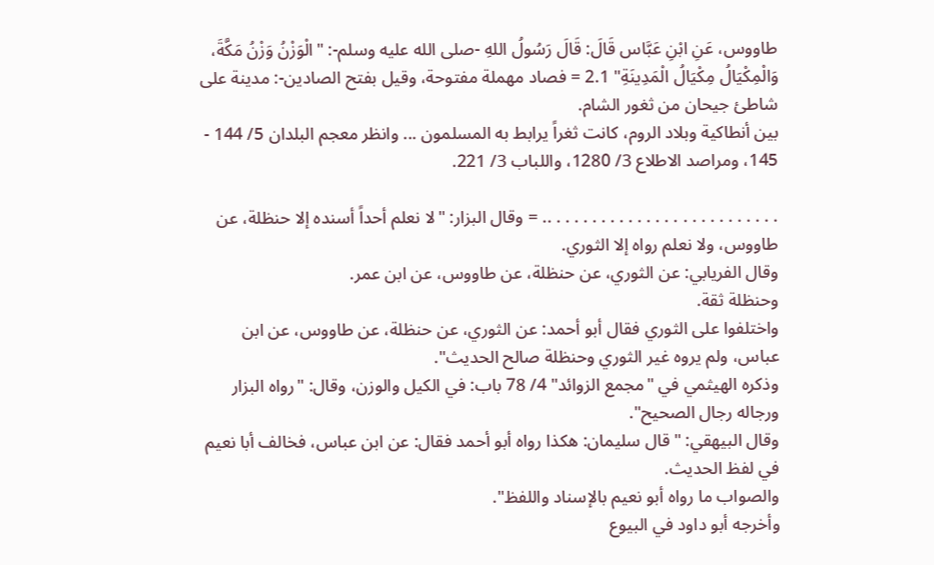طاووس، عَنِ ابْنِ عَبَّاس قَالَ: قَالَ رَسُولُ اللهِ -صلى الله عليه وسلم-: "الْوَزْنُ وَزْنُ مَكَّةَ، وَالْمِكْيَالُ مِكْيَالُ الْمَدِينَةِ" 2.1 = فصاد مهملة مفتوحة، وقيل بفتح الصادين-: مدينة على شاطئ جيحان من ثغور الشام.
بين أنطاكية وبلاد الروم، كانت ثغراً يرابط به المسلمون ... وانظر معجم البلدان 5/ 144 - 145، ومراصد الاطلاع 3/ 1280، واللباب 3/ 221.

. . . . . . . . . . . . . . . . . . . . . . . . . .. = وقال البزار: "لا نعلم أحداً أسنده إلا حنظلة، عن طاووس، ولا نعلم رواه إلا الثوري.
وقال الفريابي: عن الثوري، عن حنظلة، عن طاووس، عن ابن عمر.
وحنظلة ثقة.
واختلفوا على الثوري فقال أبو أحمد: عن الثوري، عن حنظلة، عن طاووس، عن ابن عباس، ولم يروه غير الثوري وحنظلة صالح الحديث".
وذكره الهيثمي في "مجمع الزوائد" 4/ 78 باب: في الكيل والوزن، وقال: "رواه البزار ورجاله رجال الصحيح".
وقال البيهقي: "قال سليمان: هكذا رواه أبو أحمد فقال: عن ابن عباس، فخالف أبا نعيم في لفظ الحديث.
والصواب ما رواه أبو نعيم بالإسناد واللفظ".
وأخرجه أبو داود في البيوع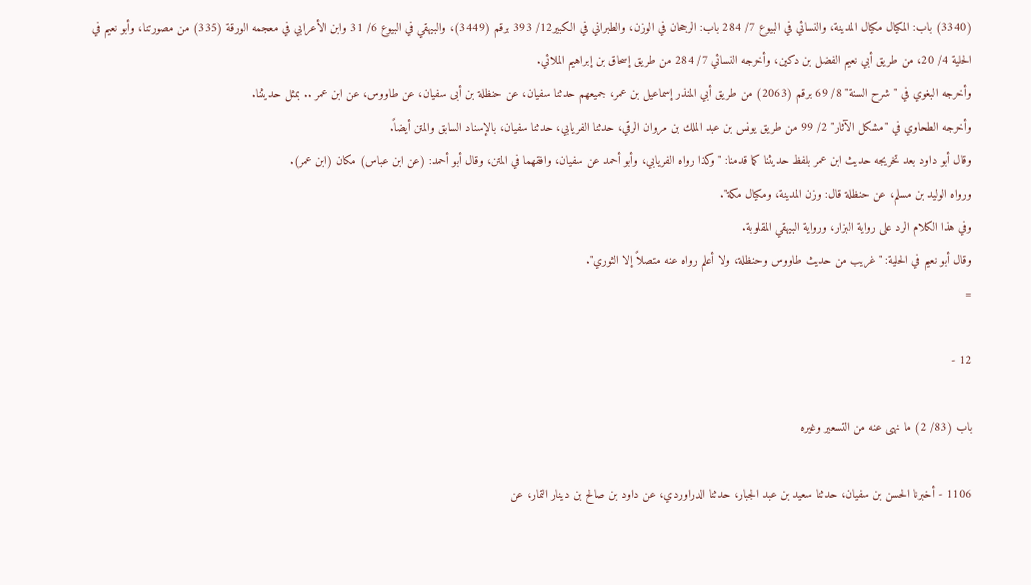(3340) باب: المكيال مكيال المدينة، والنسائي في البيوع 7/ 284 باب: الرجحان في الوزن، والطبراني في الكبير12/ 393 برقم (3449)، والبيهقي في البيوع 6/ 31 وابن الأعرابي في معجمه الورقة (335) من مصورتنا، وأبو نعيم في الحلية 4/ 20، من طريق أبي نعيم الفضل بن دكين، وأخرجه النسائي 7/ 284 من طريق إسحاق بن إبراهيم الملائي.
وأخرجه البغوي في "شرح السنة" 8/ 69 برقم (2063) من طريق أبي المنذر إسماعيل بن عمر، جميعهم حدثنا سفيان، عن حنظلة بن أبى سفيان، عن طاووس، عن ابن عمر .. بمثل حديثنا.
وأخرجه الطحاوي في "مشكل الآثار" 2/ 99 من طريق يونس بن عبد الملك بن مروان الرقي، حدثنا الفريابي، حدثنا سفيان، بالإسناد السابق والمتن أيضاً.
وقال أبو داود بعد تخريجه حديث ابن عمر بلفظ حديثنا كما قدمنا: "وكذا رواه الفريابي، وأبو أحمد عن سفيان، وافقهما في المتن، وقال أبو أحمد: (عن ابن عباس) مكان (ابن عمر).
ورواه الوليد بن مسلم، عن حنظلة قال: وزن المدينة، ومكيال مكة".
وفي هذا الكلام الرد على رواية البزار، ورواية البيهقي المقلوبة.
وقال أبو نعيم في الحلية: "غريب من حديث طاووس وحنظلة، ولا أعلم رواه عنه متصلاً إلا الثوري".
=

12 -

باب (83/ 2) ما نهى عنه من التسعير وغيره

1106 - أخبرنا الحسن بن سفيان، حدثنا سعيد بن عبد الجبار، حدثنا الدراوردي، عن داود بن صالح بن دينار التمار، عن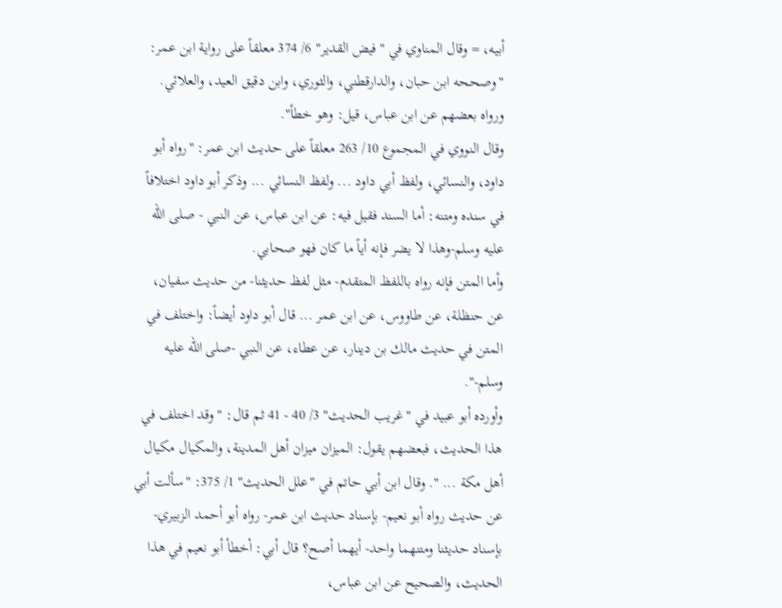أبيه، = وقال المناوي في "فيض القدير" 6/ 374 معلقاً على رواية ابن عمر: "وصححه ابن حبان، والدارقطني، والثوري، وابن دقيق العيد، والعلائي.
ورواه بعضهم عن ابن عباس، قيل: وهو خطأ".
وقال النووي في المجموع 10/ 263 معلقاً على حديث ابن عمر: "رواه أبو داود، والنسائي، ولفظ أبي داود ... ولفظ النسائي ... وذكر أبو داود اختلافاً في سنده ومتنه: أما السند فقيل فيه: عن ابن عباس، عن النبي - صلى الله عليه وسلم-وهذا لا يضر فإنه أياً ما كان فهو صحابي.
وأما المتن فإنه رواه باللفظ المتقدم- مثل لفظ حديثنا- من حديث سفيان، عن حنظلة، عن طاووس، عن ابن عمر ... قال أبو داود أيضاً: واختلف في المتن في حديث مالك بن دينار، عن عطاء، عن النبي -صلى الله عليه وسلم-".
وأورده أبو عبيد في "غريب الحديث" 3/ 40 - 41 ثم قال: "وقد اختلف في هذا الحديث، فبعضهم يقول: الميزان ميزان أهل المدينة، والمكيال مكيال أهل مكة ... ". وقال ابن أبي حاتم في "علل الحديث" 1/ 375: "سألت أبي عن حديث رواه أبو نعيم- بإسناد حديث ابن عمر- رواه أبو أحمد الزبيري- بإسناد حديثنا ومتنهما واحد- أيهما أصح؟ قال أبي: أخطأ أبو نعيم في هذا الحديث، والصحيح عن ابن عباس،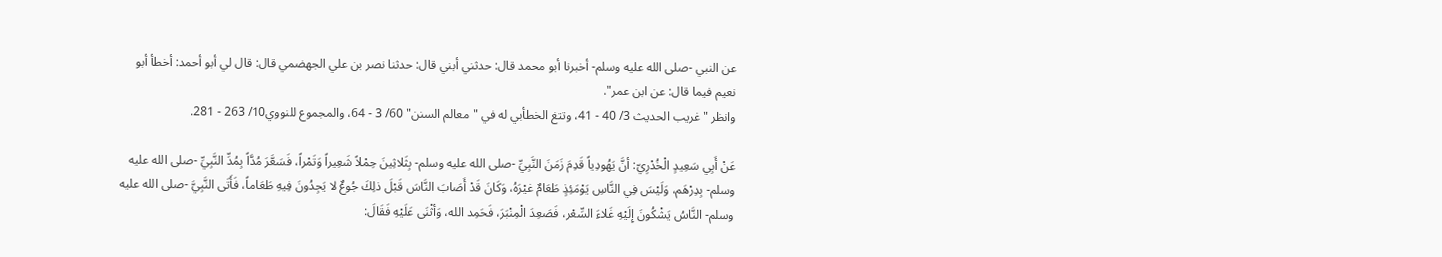عن النبي -صلى الله عليه وسلم- أخبرنا أبو محمد قال: حدثني أبني قال: حدثنا نصر بن علي الجهضمي قال: قال لي أبو أحمد: أخطأ أبو نعيم فيما قال: عن ابن عمر".
وانظر "غريب الحديث 3/ 40 - 41، وتتغ الخطأبي له في "معالم السنن" 60/ 3 - 64، والمجموع للنووي10/ 263 - 281.

عَنْ أَبِي سَعِيدٍ الْخُدْرِيّ: أنَّ يَهُودِياً قَدِمَ زَمَنَ النَّبِيِّ -صلى الله عليه وسلم- بِثَلاثِينَ حِمْلاً شَعِيراً وَتَمْراً، فَسَعَّرَ مُدَّاً بِمُدِّ النَّبِيِّ -صلى الله عليه وسلم- بِدِرْهَم، وَلَيْسَ فِي النَّاسِ يَوْمَئِذٍ طَعَامٌ غيْرَهُ، وَكَانَ قَدْ أَصَابَ النَّاسَ قَبْلَ ذلِكَ جُوعٌ لا يَجِدُونَ فِيهِ طَعَاماً، فَأَتَى النَّبِيَّ -صلى الله عليه وسلم- النَّاسُ يَشْكُونَ إِلَيْهِ غَلاءَ السِّعْر، فَصَعِدَ الْمِنْبَرَ، فَحَمِد الله، وَأثْنَى عَلَيْهِ فَقَالَ: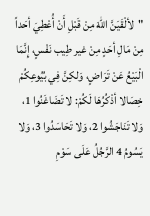"لألْقَيَنَّ اللهَ مِنْ قَبْلِ أَنْ أُعْطِيَ أحَداً مِنْ مَالِ أحَدٍ مِنْ غير طِيب نَفْسٍ، إِنَّمَا الْبَيْعُ عَنْ تَرَاضٍ، وَلكِنَّ فِي بُيُوعِكُمْ خِصَالا أذْكُرُهَا لَكُمْ: لا تَضَاغَنُوا 1، وَلا تَنَاجَشُوا 2، وَلا تَحَاسَدُوا 3، وَلا يَسُومُ 4 الرَّجُلُ عَلَى سَوْمِ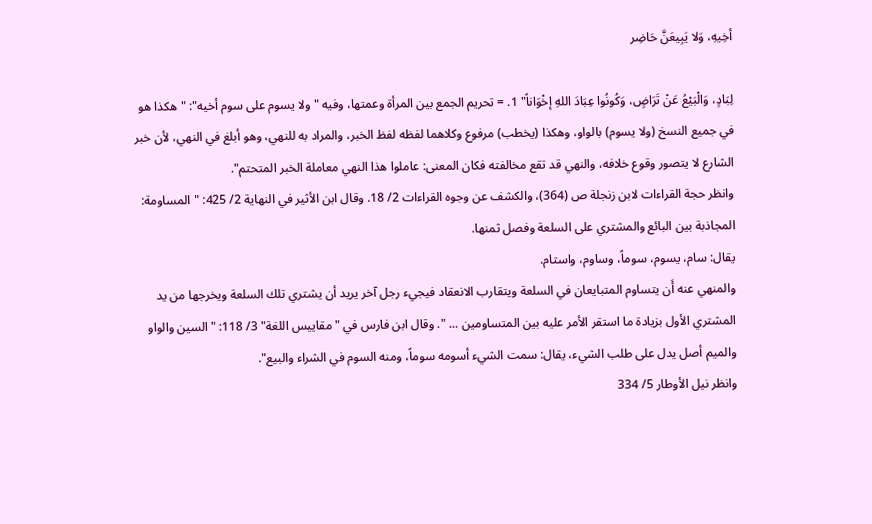أخِيهِ، وَلا يَبِيعَنَّ حَاضِر

لِبَادٍ، وَالْبَيْعُ عَنْ تَرَاضٍ، وَكُونُوا عِبَادَ اللهِ إخْوَاناً" 1. = تحريم الجمع بين المرأة وعمتها، وفيه "ولا يسوم على سوم أخيه": "هكذا هو في جميع النسخ (ولا يسوم) بالواو، وهكذا (يخطب) مرفوع وكلاهما لفظه لفظ الخبر، والمراد به للنهي، وهو أبلغ في النهي، لأن خبر الشارع لا يتصور وقوع خلافه، والنهي قد تقع مخالفته فكان المعنى: عاملوا هذا النهي معاملة الخبر المتحتم".
وانظر حجة القراءات لابن زنجلة ص (364)، والكشف عن وجوه القراءات 2/ 18. وقال ابن الأثير في النهاية 2/ 425: "المساومة: المجاذبة بين البائع والمشتري على السلعة وفصل ثمنها.
يقال: سام، يسوم، سوماً، وساوم، واستام.
والمنهي عنه أَن يتساوم المتبايعان في السلعة ويتقارب الانعقاد فيجيء رجل آخر يريد أن يشتري تلك السلعة ويخرجها من يد المشتري الأول بزيادة ما استقر الأمر عليه بين المتساومين ... ". وقال ابن فارس في "مقاييس اللغة" 3/ 118: " السين والواو والميم أصل يدل على طلب الشيء، يقال: سمت الشيء أسومه سوماً، ومنه السوم في الشراء والبيع".
وانظر نيل الأوطار 5/ 334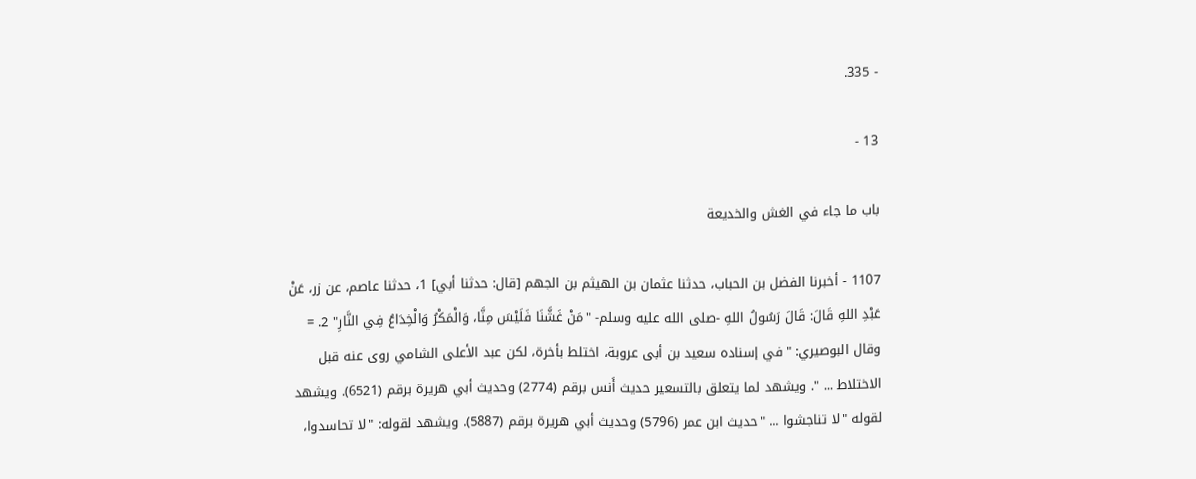- 335.

13 -

باب ما جاء في الغش والخديعة

1107 - أخبرنا الفضل بن الحباب، حدثنا عثمان بن الهيثم بن الجهم [قال: حدثنا أبي] 1، حدثنا عاصم، عن زر، عَنْ عَبْدِ اللهِ قَالَ: قَالَ رَسُولُ اللهِ -صلى الله عليه وسلم- "مَنْ غَشَّنَا فَلَيْسَ مِنَّا، وَالْمَكْرُ وَالْخِدَاعُ فِي النَّارِ" 2. = وقال البوصيري: "في إسناده سعيد بن أبى عروبة، اختلط بأخرة، لكن عبد الأعلى الشامي روى عنه قبل الاختلاط ... ". ويشهد لما يتعلق بالتسعير حديث أَنس برقم (2774) وحديث أبي هريرة برقم (6521). ويشهد لقوله "لا تناجشوا ... "حديث ابن عمر (5796) وحديث أبي هريرة برقم (5887). ويشهد لقوله: "لا تحاسدوا،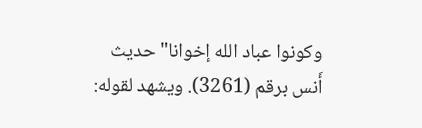وكونوا عباد الله إخوانا" حديث أَنس برقم (3261). ويشهد لقوله: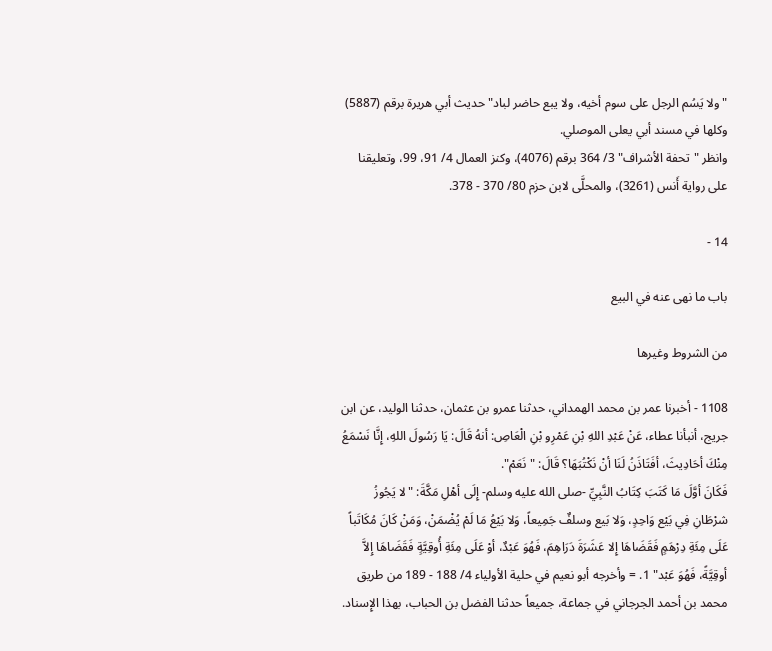"ولا يَسُم الرجل على سوم أخيه، ولا يبع حاضر لباد" حديث أبي هريرة برقم (5887) وكلها في مسند أبي يعلى الموصلي.
وانظر "تحفة الأشراف" 3/ 364 برقم (4076)، وكنز العمال 4/ 91، 99، وتعليقنا على رواية أَنس (3261)، والمحلَّى لابن حزم 80/ 370 - 378.

14 -

باب ما نهى عنه في البيع

من الشروط وغيرها

1108 - أخبرنا عمر بن محمد الهمداني، حدثنا عمرو بن عثمان، حدثنا الوليد، عن ابن جريج، أنبأنا عطاء، عَنْ عَبْدِ اللهِ بْنِ عَمْرِو بْنِ الْعَاصِ: أنهُ قَالَ: يَا رَسُولَ اللهِ، إِنَّا نَسْمَعُ مِنْكَ أحَادِيثَ، أفَتَاذَنُ لَنَا أنْ نَكْتُبَهَا؟ قَالَ: "نَعَمْ".
فَكَانَ أوَّلَ مَا كَتَبَ كِتَابُ النَّبِيِّ -صلى الله عليه وسلم- إِلَى أهْلِ مَكَّةَ: "لا يَجُوزُ شرْطَانِ فِي بَيْع وَاحِدٍ، وَلا بَيع وسلفٌ جَمِيعاً، وَلا بَيْعُ مَا لَمْ يُضْمَنْ، وَمَنْ كَانَ مُكَاتَباً عَلَى مِئَةِ دِرْهَمٍ فَقَضَاهَا إِلا عَشَرَةَ دَرَاهِمَ، فَهُوَ عَبْدٌ، أوْ عَلَى مِئَةِ أُوقِيَّةٍ فَقَضَاهَا إِلاَّ أوقِيَّةً، فَهُوَ عَبْد" 1. = وأخرجه أبو نعيم في حلية الأولياء 4/ 188 - 189 من طريق محمد بن أحمد الجرجاني في جماعة، جميعاً حدثنا الفضل بن الحباب، بهذا الإِسناد.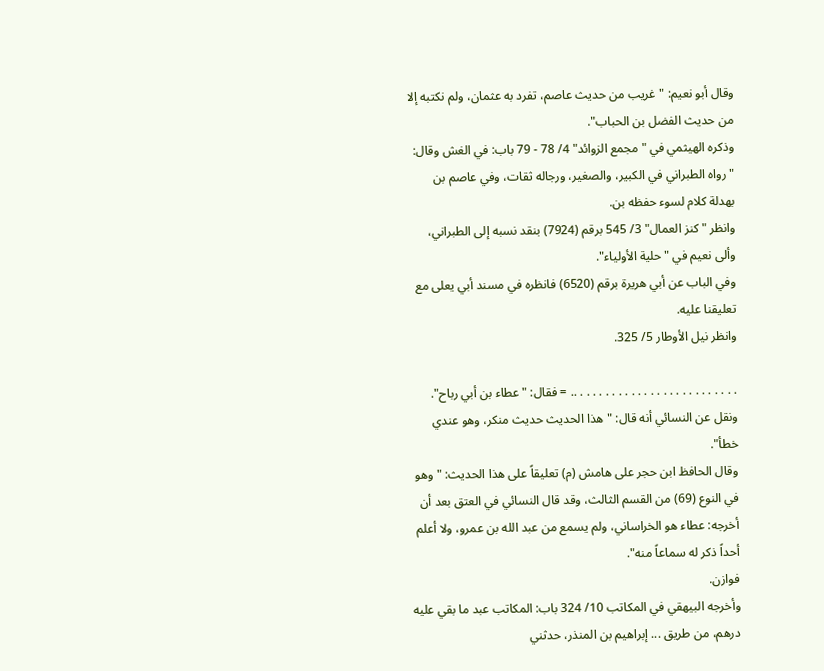وقال أبو نعيم: "غريب من حديث عاصم، تفرد به عثمان، ولم نكتبه إلا من حديث الفضل بن الحباب".
وذكره الهيثمي في "مجمع الزوائد" 4/ 78 - 79 باب: في الغش وقال: "رواه الطبراني في الكبير، والصغير، ورجاله ثقات، وفي عاصم بن بهدلة كلام لسوء حفظه بن.
وانظر "كنز العمال" 3/ 545 برقم (7924) بنقد نسبه إلى الطبراني، وألى نعيم في "حلية الأولياء".
وفي الباب عن أبي هريرة برقم (6520) فانظره في مسند أبي يعلى مع تعليقنا عليه.
وانظر نيل الأوطار 5/ 325.

. . . . . . . . . . . . . . . . . . . . . . . . . .. = فقال: "عطاء بن أبي رباح".
ونقل عن النسائي أنه قال: "هذا الحديث حديث منكر، وهو عندي خطأ".
وقال الحافظ ابن حجر على هامش (م) تعليقاً على هذا الحديث: "وهو في النوع (69) من القسم الثالث، وقد قال النسائي في العتق بعد أن أخرجه: عطاء هو الخراساني، ولم يسمع من عبد الله بن عمرو، ولا أعلم أحداً ذكر له سماعاً منه".
فوازن.
وأخرجه البيهقي في المكاتب 10/ 324 باب: المكاتب عبد ما بقي عليه درهم، من طريق ... إبراهيم بن المنذر، حدثني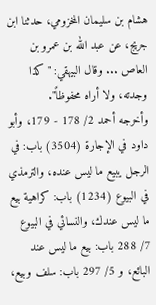هشام بن سليمان المخزومي، حدثنا ابن جريج، عن عبد الله بن عمرو بن العاص ... وقال البيهقي: "كذا وجدته، ولا أراه محفوظاً".
وأخرجه أحمد 2/ 178 - 179، وأبو داود في الإجارة (3504) باب: في الرجل يبيع ما ليس عنده، والترمذي في البيوع (1234) باب: كراهية بيع ما ليس عندك، والنسائي في البيوع 7/ 288 باب: بيع ما ليس عند البائع، و 5/ 297 باب: سلف وبيع،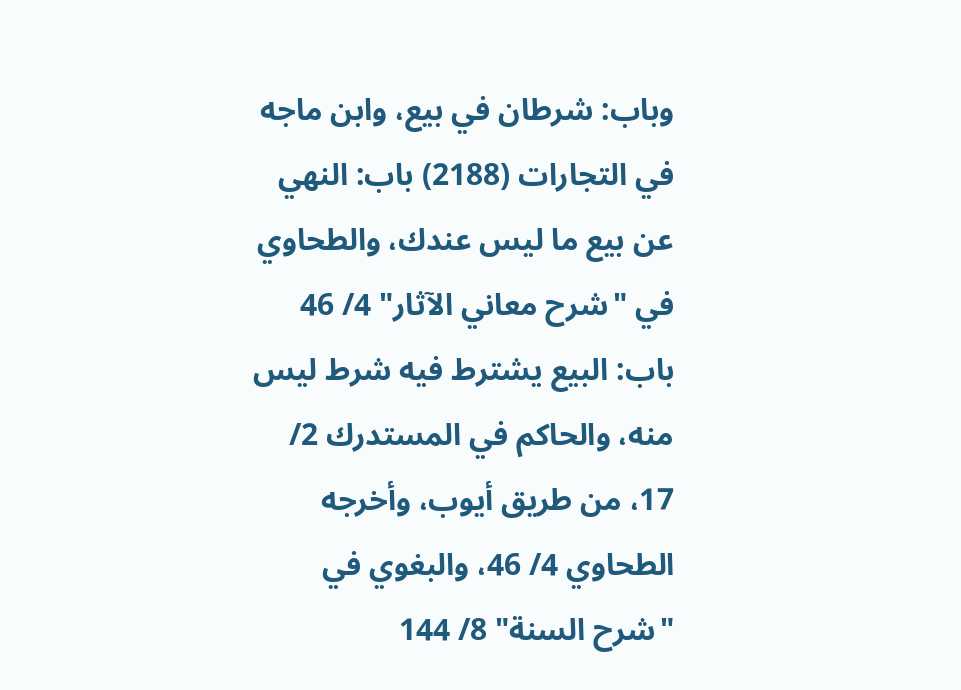وباب: شرطان في بيع، وابن ماجه في التجارات (2188) باب: النهي عن بيع ما ليس عندك، والطحاوي في "شرح معاني الآثار" 4/ 46 باب: البيع يشترط فيه شرط ليس منه، والحاكم في المستدرك 2/ 17، من طريق أيوب، وأخرجه الطحاوي 4/ 46، والبغوي في "شرح السنة" 8/ 144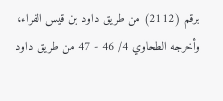برقم (2112) من طريق داود بن قيس الفراء، وأخرجه الطحاوي 4/ 46 - 47 من طريق داود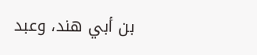بن أبي هند، وعبد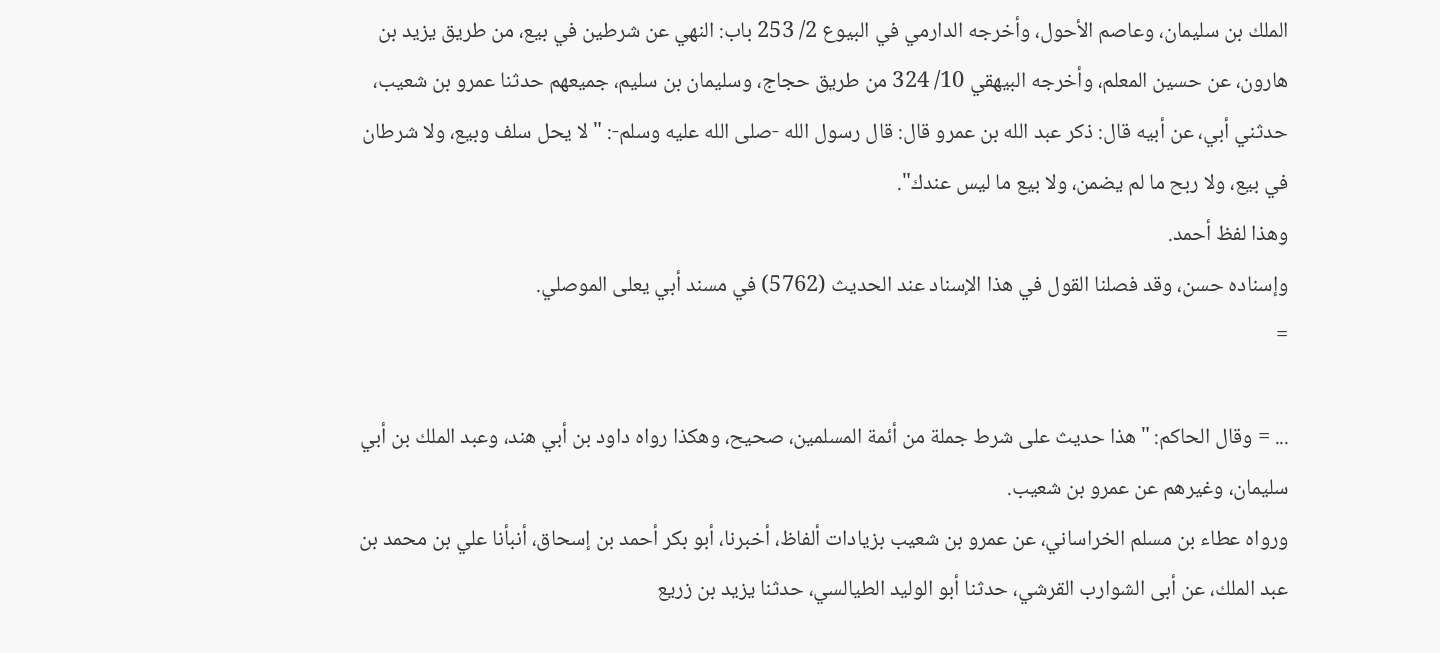الملك بن سليمان، وعاصم الأحول، وأخرجه الدارمي في البيوع 2/ 253 باب: النهي عن شرطين في بيع، من طريق يزيد بن هارون، عن حسين المعلم، وأخرجه البيهقي 10/ 324 من طريق حجاج، وسليمان بن سليم، جميعهم حدثنا عمرو بن شعيب، حدثني أبي، عن أبيه قال: ذكر عبد الله بن عمرو قال: قال رسول الله -صلى الله عليه وسلم-: "لا يحل سلف وبيع، ولا شرطان في بيع، ولا ربح ما لم يضمن، ولا بيع ما ليس عندك".
وهذا لفظ أحمد.
وإسناده حسن، وقد فصلنا القول في هذا الإسناد عند الحديث (5762) في مسند أبي يعلى الموصلي.
=

... = وقال الحاكم: "هذا حديث على شرط جملة من أئمة المسلمين، صحيح، وهكذا رواه داود بن أبي هند، وعبد الملك بن أبي سليمان، وغيرهم عن عمرو بن شعيب.
ورواه عطاء بن مسلم الخراساني، عن عمرو بن شعيب بزيادات ألفاظ، أخبرنا، أبو بكر أحمد بن إسحاق، أنبأنا علي بن محمد بن عبد الملك، عن أبى الشوارب القرشي، حدثنا أبو الوليد الطيالسي، حدثنا يزيد بن زريع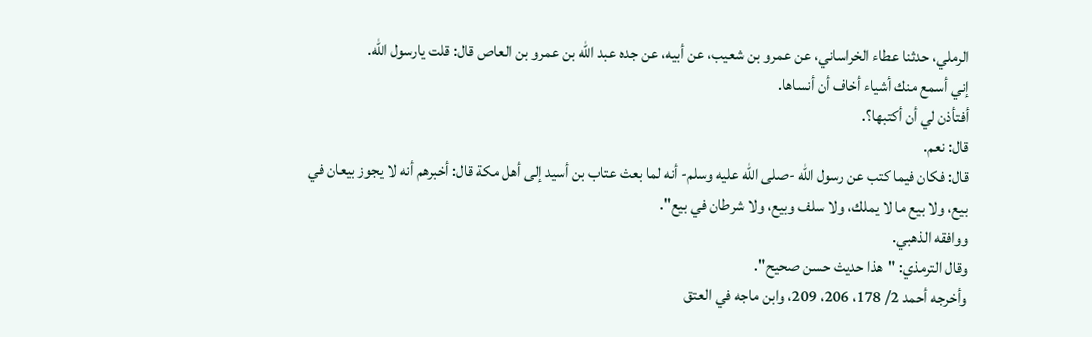الرملي، حدثنا عطاء الخراساني، عن عمرو بن شعيب، عن أبيه، عن جده عبد الله بن عمرو بن العاص قال: قلت يارسول الله.
إني أسمع منك أشياء أخاف أن أنساها.
أفتأذن لي أن أكتبها؟.
قال: نعم.
قال: فكان فيما كتب عن رسول الله -صلى الله عليه وسلم- أنه لما بعث عتاب بن أسيد إلى أهل مكة قال: أخبرهم أنه لا يجوز بيعان في بيع، ولا بيع ما لا يملك، ولا سلف وبيع، ولا شرطان في بيع".
ووافقه الذهبي.
وقال الترمذي: "هذا حديث حسن صحيح".
وأخرجه أحمد 2/ 178، 206، 209، وابن ماجه في العتق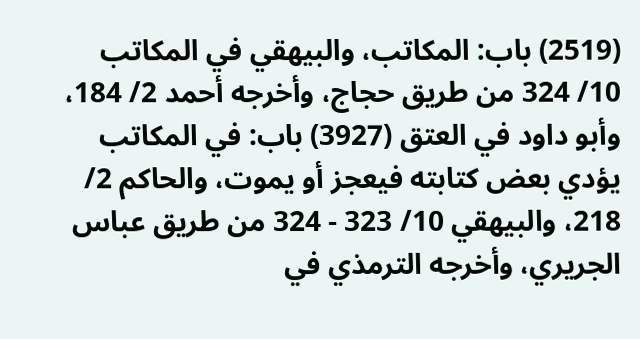(2519) باب: المكاتب، والبيهقي في المكاتب 10/ 324 من طريق حجاج، وأخرجه أحمد 2/ 184، وأبو داود في العتق (3927) باب: في المكاتب يؤدي بعض كتابته فيعجز أو يموت، والحاكم 2/ 218، والبيهقي 10/ 323 - 324 من طريق عباس الجريري، وأخرجه الترمذي في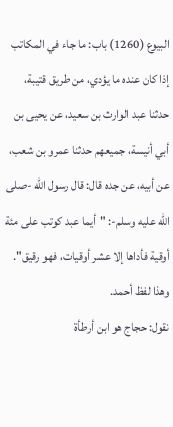البيوع (1260) باب: ما جاء في المكاتب إذا كان عنده ما يؤدي، من طريق قتيبة، حدثنا عبد الوارث بن سعيد، عن يحيى بن أبي أنيسة، جميعهم حدثنا عمرو بن شعب، عن أبيه، عن جده قال: قال رسول الله -صلى الله عليه وسلم-: "أيما عبد كوتب على مئة أوقية فأداها إلا عشر أوقيات، فهو رقيق".
وهذا لفظ أحمد.
نقول: حجاج هو ابن أرطأة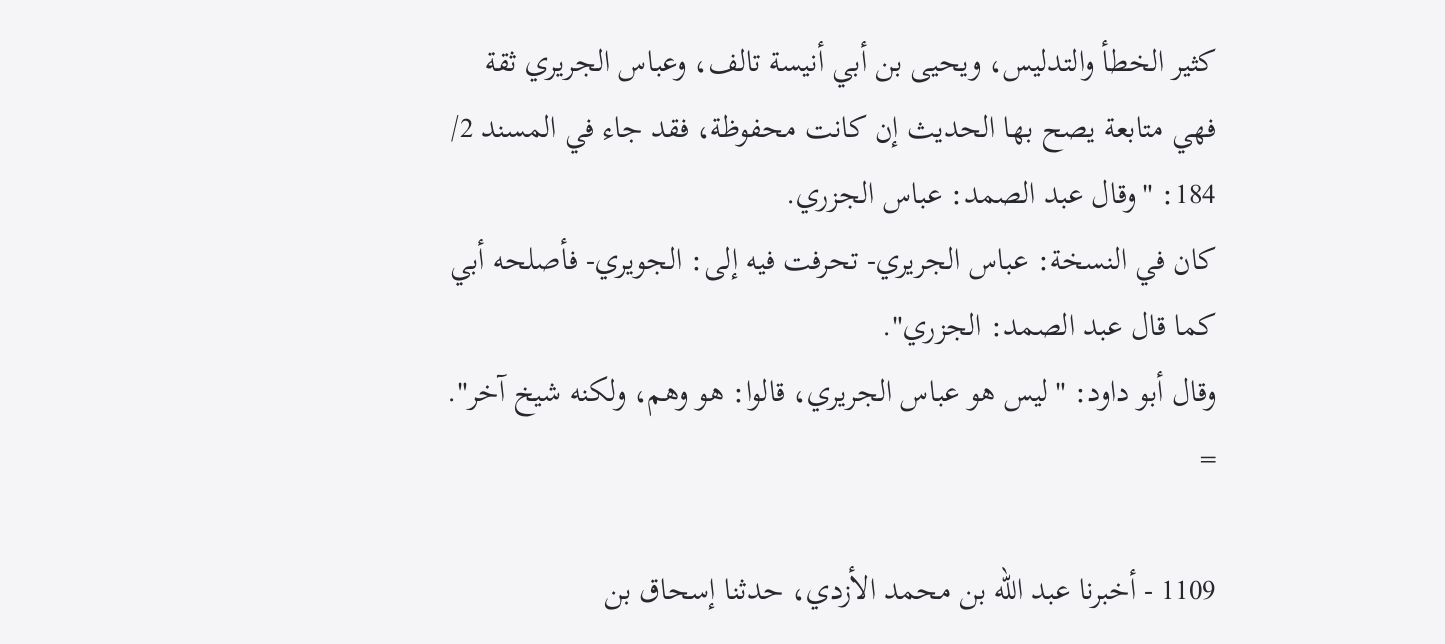كثير الخطأ والتدليس، ويحيى بن أبي أنيسة تالف، وعباس الجريري ثقة فهي متابعة يصح بها الحديث إن كانت محفوظة، فقد جاء في المسند 2/ 184: "وقال عبد الصمد: عباس الجزري.
كان في النسخة: عباس الجريري- تحرفت فيه إلى: الجويري- فأصلحه أبي كما قال عبد الصمد: الجزري".
وقال أبو داود: "ليس هو عباس الجريري، قالوا: هو وهم، ولكنه شيخ آخر".
=

1109 - أخبرنا عبد الله بن محمد الأزدي، حدثنا إسحاق بن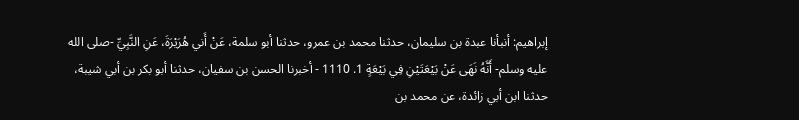إبراهيم: أنبأنا عبدة بن سليمان، حدثنا محمد بن عمرو، حدثنا أبو سلمة، عَنْ أَني هُرَيْرَةَ، عَنِ النَّبِيِّ -صلى الله عليه وسلم- أَنَّهُ نَهَى عَنْ بَيْعَتَيْنِ فِي بَيْعَةٍ 1. 1110 - أخبرنا الحسن بن سفيان، حدثنا أبو بكر بن أبي شيبة، حدثنا ابن أبي زائدة، عن محمد بن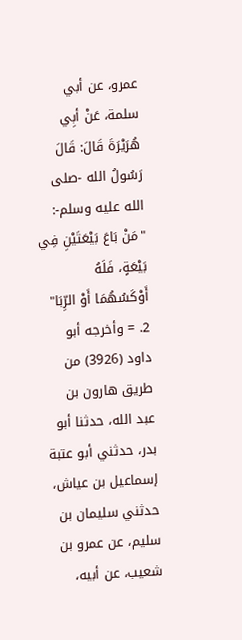عمرو، عن أبي سلمة، عَنْ أبِي هُرَيْرَةَ قَالَ: قَالَ رَسُولُ الله -صلى الله عليه وسلم-: "مَنْ بَاعَ بَيْعَتَيْنِ فِي بَيْعَةٍ، فَلَهُ أَوْكَسُهُمَا أَوْ الرِّبَا" 2. = وأخرجه أبو داود (3926) من طريق هارون بن عبد الله، حدثنا أبو بدر، حدثني أبو عتبة إسماعيل بن عياش، حدثني سليمان بن سليم، عن عمرو بن شعيب، عن أبيه،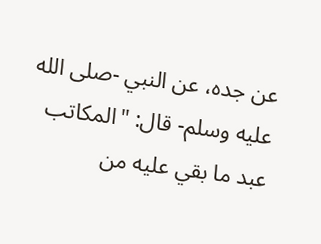عن جده، عن النبي -صلى الله عليه وسلم- قال: "المكاتب عبد ما بقي عليه من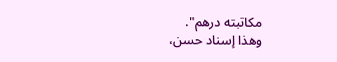مكاتبته درهم".
وهذا إسناد حسن،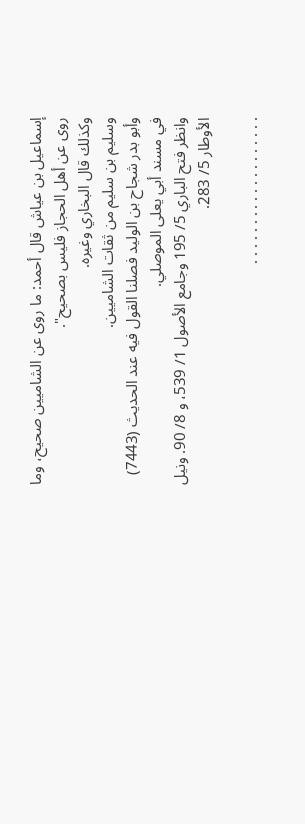إسماعيل بن عياش قال أحمد: ما روى عن الشاميين صحيح، وما روى عن أهل الحجاز فليس بصحيح".
وكذلك قال البخاري وغيره.
وسليم بن سليم من ثقات الشاميين.
وأبو بدر شجاح بن الوليد فصلنا القول فيه عند الحديث (7443) في مسند أبي يعلى الموصلي.
وانظر فتح الباري 5/ 195 وجامع الأصول 1/ 539، و 8/ 90. ونيل الأوطار 5/ 283.

. . . . . . . . . . . . . . . . . . .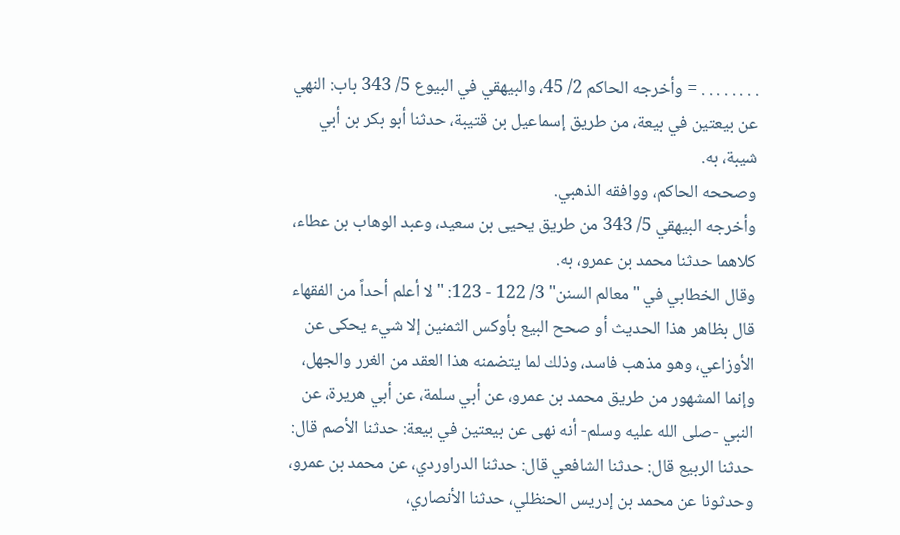. . . . . . . . = وأخرجه الحاكم 2/ 45، والبيهقي في البيوع 5/ 343 باب: النهي عن بيعتين في بيعة، من طريق إسماعيل بن قتيبة، حدثنا أبو بكر بن أبي شيبة، به.
وصححه الحاكم، ووافقه الذهبي.
وأخرجه البيهقي 5/ 343 من طريق يحيى بن سعيد، وعبد الوهاب بن عطاء، كلاهما حدثنا محمد بن عمرو، به.
وقال الخطابي في "معالم السنن" 3/ 122 - 123: "لا أعلم أحداً من الفقهاء قال بظاهر هذا الحديث أو صحح البيع بأوكس الثمنين إلا شيء يحكى عن الأوزاعي، وهو مذهب فاسد، وذلك لما يتضمنه هذا العقد من الغرر والجهل، وإنما المشهور من طريق محمد بن عمرو، عن أبي سلمة، عن أبي هريرة، عن النبي -صلى الله عليه وسلم- أنه نهى عن بيعتين في بيعة: حدثنا الأصم قال: حدثنا الربيع قال: حدثنا الشافعي قال: حدثنا الدراوردي، عن محمد بن عمرو، وحدثونا عن محمد بن إدريس الحنظلي، حدثنا الأنصاري،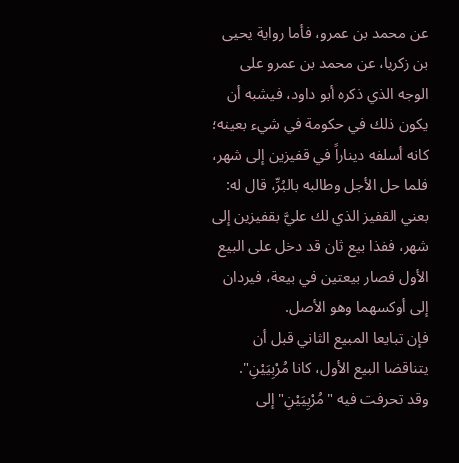عن محمد بن عمرو، فأما رواية يحيى بن زكريا، عن محمد بن عمرو على الوجه الذي ذكره أبو داود، فيشبه أن يكون ذلك في حكومة في شيء بعينه؛ كانه أسلفه ديناراً في قفيزين إلى شهر، فلما حل الأجل وطالبه بالبُرِّ، قال له: بعني القفيز الذي لك عليَّ بقفيزين إلى شهر، ففذا بيع ثان قد دخل على البيع الأول فصار بيعتين في بيعة، فيردان إلى أوكسهما وهو الأصل.
فإن تبايعا المبيع الثاني قبل أن يتناقضا البيع الأول، كانا مُرْبِيَيْنِ".
وقد تحرفت فيه "مُرْبِيَيْنِ" إلى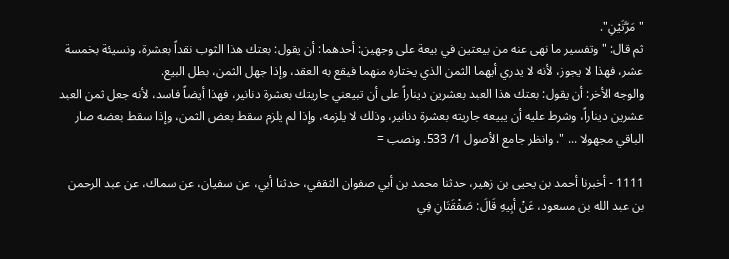"مَرَّتَيْنِ".
ثم قال: "وتفسير ما نهى عنه من بيعتين في بيعة على وجهين: أحدهما: أن يقول: بعتك هذا الثوب نقداً بعشرة، ونسيئة بخمسة عشر، فهذا لا يجوز، لأنه لا يدري أيهما الثمن الذي يختاره منهما فيقع به العقد، وإذا جهل الثمن، بطل البيع.
والوجه الأخر: أن يقول: بعتك هذا العبد بعشرين ديناراً على أن تبيعني جاريتك بعشرة دنانير، فهذا أيضاً فاسد، لأنه جعل ثمن العبد عشرين ديناراً، وشرط عليه أن يبيعه جاريته بعشرة دنانير، وذلك لا يلزمه، وإذا لم يلزم سقط بعض الثمن، وإذا سقط بعضه صار الباقي مجهولا ... ". وانظر جامع الأصول 1/ 533. ونصب =

1111 - أخبرنا أحمد بن يحيى بن زهير، حدثنا محمد بن أبي صفوان الثقفي، حدثنا أبي، عن سفيان، عن سماك، عن عبد الرحمن بن عبد الله بن مسعود، عَنْ أبِيهِ قَالَ: صَفْقَتَانِ فِي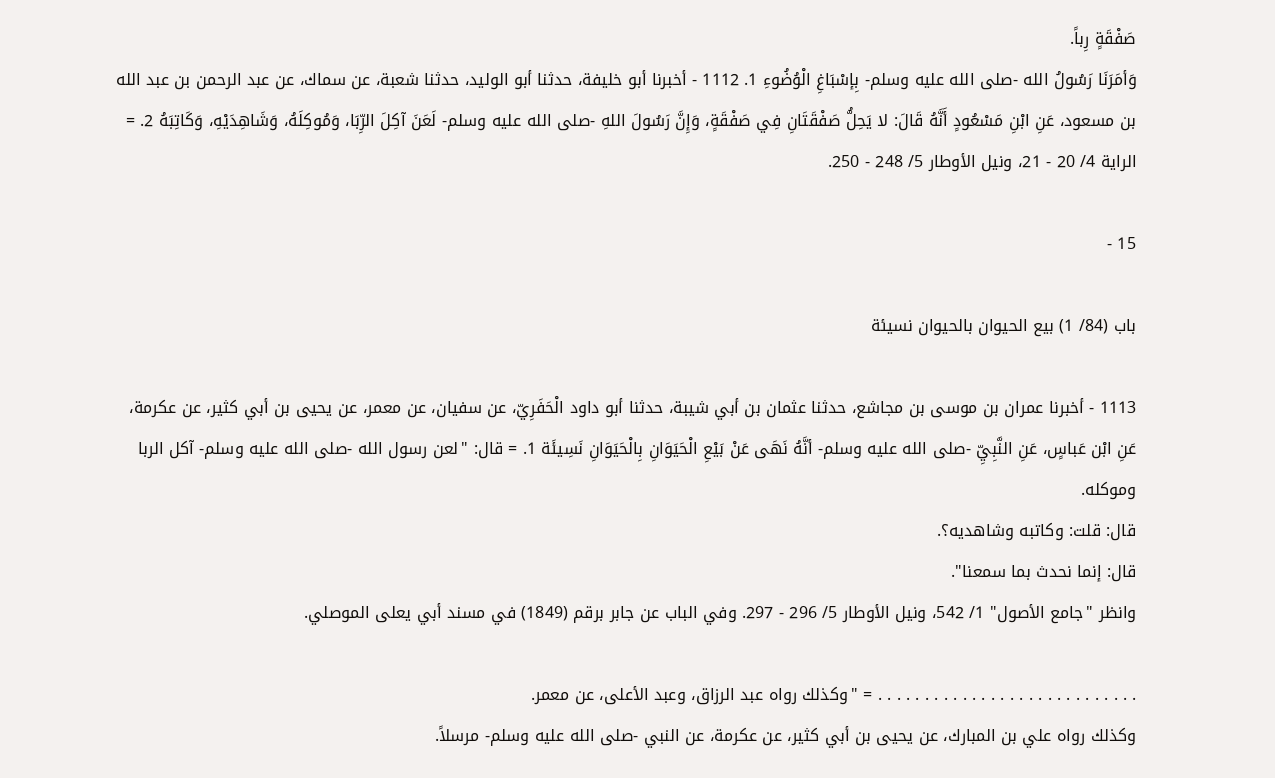صَفْقَةٍ رِباً.
وَأمَرَنَا رَسُولُ الله -صلى الله عليه وسلم- بِإسْبَاغِ الْوُضُوءِ 1. 1112 - أخبرنا أبو خليفة، حدثنا أبو الوليد، حدثنا شعبة، عن سماك، عن عبد الرحمن بن عبد الله بن مسعود، عَنِ ابْنِ مَسْعُودٍ أَنَّهُ قَالَ: لا يَحِلُّ صَفْقَتَانِ فِي صَفْقَةٍ، وَإِنَّ رَسُولَ اللهِ -صلى الله عليه وسلم- لَعَنَ آكِلَ الرِّبَا، وَمُوكِلَهُ، وَشَاهِدَيْهِ، وَكَاتِبَهُ 2. = الراية 4/ 20 - 21، ونيل الأوطار 5/ 248 - 250.

15 -

باب (84/ 1) بيع الحيوان بالحيوان نسيئة

1113 - أخبرنا عمران بن موسى بن مجاشع، حدثنا عثمان بن أبي شيبة، حدثنا أبو داود الْحَفَرِيّ، عن سفيان، عن معمر، عن يحيى بن أبي كثير، عن عكرمة، عَنِ ابْن عَباسٍ، عَنِ النَّبِيِّ -صلى الله عليه وسلم- أنَّهُ نَهَى عَنْ بَيْعِ الْحَيَوَانِ بِالْحَيَوَانِ نَسِيئَة 1. = قال: "لعن رسول الله -صلى الله عليه وسلم- آكل الربا وموكله.
قال: قلت: وكاتبه وشاهديه؟.
قال: إنما نحدث بما سمعنا".
وانظر "جامع الأصول" 1/ 542، ونيل الأوطار 5/ 296 - 297. وفي الباب عن جابر برقم (1849) في مسند أبي يعلى الموصلي.

. . . . . . . . . . . . . . . . . . . . . . . . . . . . = "وكذلك رواه عبد الرزاق، وعبد الأعلى، عن معمر.
وكذلك رواه علي بن المبارك، عن يحيى بن أبي كثير، عن عكرمة، عن النبي -صلى الله عليه وسلم- مرسلاً.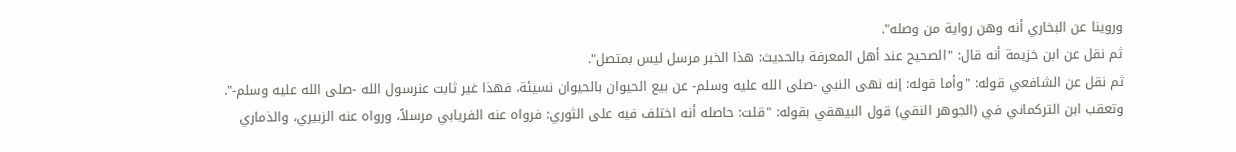وروينا عن البخاري أنه وهن رواية من وصله".
ثم نقل عن ابن خزيمة أنه قال: "الصحيح عند أهل المعرفة بالحديث: هذا الخبر مرسل ليس بمتصل".
ثم نقل عن الشافعي قوله: "وأما قوله: إنه نهى النبي -صلى الله عليه وسلم- عن بيع الحيوان بالحيوان نسيئة، فهذا غير ثابت عنرسول الله -صلى الله عليه وسلم-".
وتعقب ابن التركماني في (الجوهر النقي) قول البيهقي بقوله: "قلت: حاصله أنه اختلف فيه على الثوري: فرواه عنه الفريابي مرسلاً، ورواه عنه الزبيري، والذماري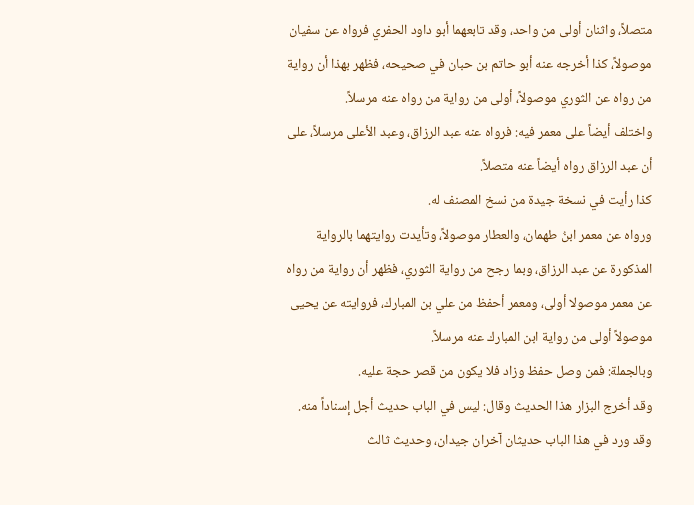متصلاً، واثنان أولى من واحد، وقد تابعهما أبو داود الحفري فرواه عن سفيان موصولاً، كذا أخرجه عنه أبو حاتم بن حبان في صحيحه، فظهر بهذا أن رواية من رواه عن الثوري موصولاً، أولى من رواية من رواه عنه مرسلاً.
واختلف أيضاً على معمر فيه: فرواه عنه عبد الرزاق، وعبد الأعلى مرسلاً، على أن عبد الرزاق رواه أيضاً عنه متصلاً.
كذا رأيت في نسخة جيدة من نسخ المصنف له.
ورواه عن معمر ابنُ طهمان، والعطار موصولاً، وتأيدت روايتهما بالرواية المذكورة عن عبد الرزاق، وبما رجح من رواية الثوري، فظهر أن رواية من رواه عن معمر موصولا أولى، ومعمر أحفظ من علي بن المبارك، فروايته عن يحيى موصولاً أولى من رواية ابن المبارك عنه مرسلاً.
وبالجملة: فمن وصل حفظ وزاد فلا يكون من قصر حجة عليه.
وقد أخرج البزار هذا الحديث وقال: ليس في الباب حديث أجل إسناداً منه.
وقد ورد في هذا الباب حديثان آخران جيدان، وحديث ثالث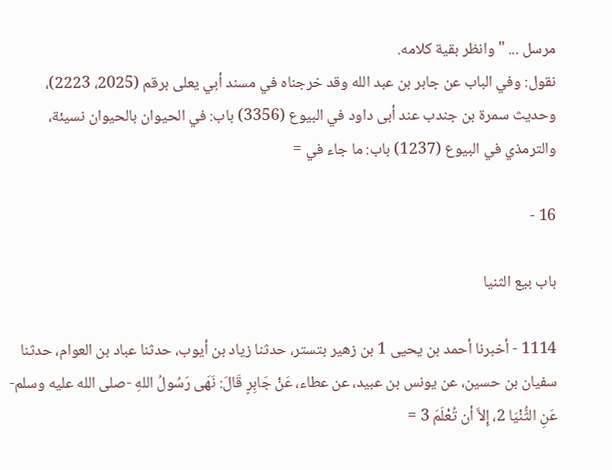مرسل ... " وانظر بقية كلامه.
نقول: وفي الباب عن جابر بن عبد الله وقد خرجناه في مسند أبي يعلى برقم (2025، 2223)، وحديث سمرة بن جندب عند أبى داود في البيوع (3356) باب: في الحيوان بالحيوان نسيئة، والترمذي في البيوع (1237) باب: ما جاء في =

16 -

باب بيع الثنيا

1114 - أخبرنا أحمد بن يحيى 1 بن زهير بتستر، حدثنا زياد بن أيوب، حدثنا عباد بن العوام، حدثنا سفيان بن حسين، عن يونس بن عبيد، عن عطاء، عَنْ جَابِرٍ قَالَ: نَهَى رَسُولُ اللهِ -صلى الله عليه وسلم- عَنِ الثُّنْيَا 2، إِلاَّ أن تُعْلَمَ 3 =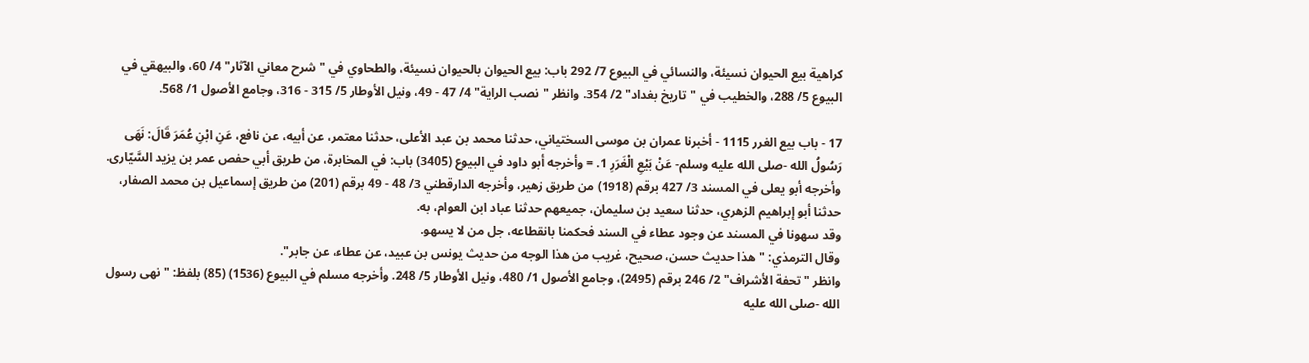كراهية بيع الحيوان نسيئة، والنسائي في البيوع 7/ 292 باب: بيع الحيوان بالحيوان نسيئة، والطحاوي في "شرح معاني الآثار" 4/ 60، والبيهقي في البيوع 5/ 288، والخطيب في "تاريخ بغداد" 2/ 354. وانظر "نصب الراية" 4/ 47 - 49، ونيل الأوطار 5/ 315 - 316، وجامع الأصول 1/ 568.

17 - باب بيع الغرر 1115 - أخبرنا عمران بن موسى السختياني، حدثنا محمد بن عبد الأعلى، حدثنا معتمر، عن أبيه، عن نافع، عَنِ ابْنِ عُمَرَ قَالَ: نَهَى رَسُولُ الله -صلى الله عليه وسلم- عَنْ بَيْعِ الْغَرَرِ 1. = وأخرجه أبو داود في البيوع (3405) باب: في المخابرة، من طريق أبي حفص عمر بن يزيد السَّيّارى.
وأخرجه أبو يعلى في المسند 3/ 427 برقم (1918) من طريق زهير، وأخرجه الدارقطني 3/ 48 - 49 برقم (201) من طريق إسماعيل بن محمد الصفار، حدثنا أبو إبراهيم الزهري، حدثنا سعيد بن سليمان، جميعهم حدثنا عباد ابن العوام، به.
وقد سهونا في المسند عن وجود عطاء في السند فحكمنا بانقطاعه، جل من لا يسهو.
وقال الترمذي: "هذا حديث حسن، صحيح، غريب من هذا الوجه من حديث يونس بن عبيد، عن عطاء، عن جابر".
وانظر "تحفة الأشراف" 2/ 246 برقم (2495)، وجامع الأصول 1/ 480، ونيل الأوطار 5/ 248. وأخرجه مسلم في البيوع (1536) (85) بلفظ: " نهى رسول الله -صلى الله عليه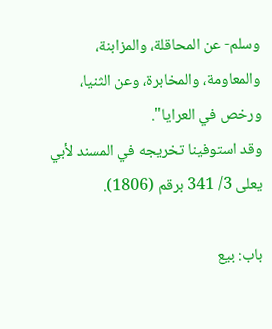وسلم- عن المحاقلة، والمزابنة، والمعاومة، والمخابرة، وعن الثنيا، ورخص في العرايا".
وقد استوفينا تخريجه في المسند لأبي يعلى 3/ 341 برقم (1806).

باب: بيع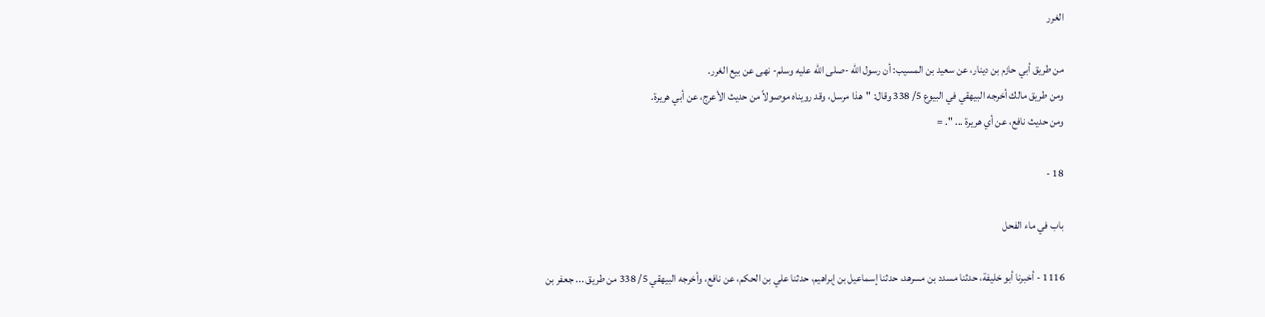الغرر

من طريق أبي حازم بن دينار، عن سعيد بن المسيب: أن رسول الله -صلى الله عليه وسلم- نهى عن بيع الغرر.
ومن طريق مالك أخرجه البيهقي في البيوع 5/ 338 وقال: "هذا مرسل، وقد رويناه موصولاً من حديث الأعرج، عن أبي هريرة.
ومن حديث نافع، عن أي هريرة ... ". =

18 -

باب في ماء الفحل

1116 - أخبرنا أبو خليفة، حدثنا مسدد بن مسرهد، حدثنا إسماعيل بن إبراهيم، حدثنا علي بن الحكم، عن نافع، وأخرجه البيهقي 5/ 338 من طريق ... جعفر بن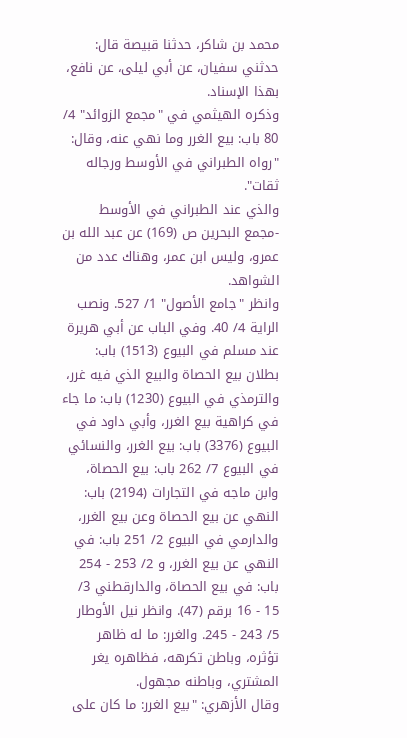محمد بن شاكر، حدثنا قبيصة قال: حدثني سفيان، عن أبي ليلى، عن نافع، بهذا الإسناد.
وذكره الهيثمي في "مجمع الزوائد" 4/ 80 باب: بيع الغرر وما نهي عنه، وقال: "رواه الطبراني في الأوسط ورجاله ثقات".
والذي عند الطبراني في الأوسط -مجمع البحرين ص (169) عن عبد الله بن عمرو، وليس ابن عمر، وهناك عدد من الشواهد.
وانظر "جامع الأصول" 1/ 527. ونصب الراية 4/ 40. وفي الباب عن أبي هريرة عند مسلم في البيوع (1513) باب: بطلان بيع الحصاة والبيع الذي فيه غرر، والترمذي في البيوع (1230) باب: ما جاء في كراهية بيع الغرر، وأبي داود في البيوع (3376) باب: بيع الغرر، والنسائي في البيوع 7/ 262 باب: بيع الحصاة، وابن ماجه في التجارات (2194) باب: النهي عن بيع الحصاة وعن بيع الغرر، والدارمي في البيوع 2/ 251 باب: في النهي عن بيع الغرر، و 2/ 253 - 254 باب: في بيع الحصاة، والدارقطني 3/ 15 - 16 برقم (47). وانظر نيل الأوطار 5/ 243 - 245. والغرر: ما له ظاهر تؤثره، وباطن تكرهه، فظاهره يغر المشتري، وباطنه مجهول.
وقال الأزهري: "بيع الغرر: ما كان على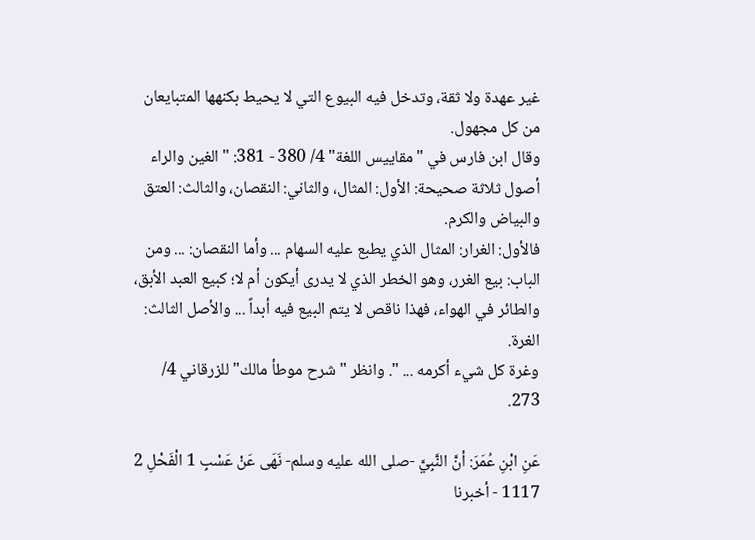غير عهدة ولا ثقة، وتدخل فيه البيوع التي لا يحيط بكنهها المتبايعان من كل مجهول.
وقال ابن فارس في "مقاييس اللغة" 4/ 380 - 381: " الغين والراء أصول ثلاثة صحيحة: الأول: المثال، والثاني: النقصان، والثالث: العتق والبياض والكرم.
فالأول: الغرار: المثال الذي يطبع عليه السهام ... وأما النقصان: ... ومن الباب: بيع الغرر، وهو الخطر الذي لا يدرى أيكون أم لا؛ كبيع العبد الأبق، والطائر في الهواء، فهذا ناقص لا يتم البيع فيه أبداً ... والأصل الثالث: الغرة.
وغرة كل شيء أكرمه ... ". وانظر "شرح موطأ مالك" للزرقاني 4/ 273.

عَنِ ابْنِ عُمَرَ: أنَّ النَّبِيَّ -صلى الله عليه وسلم- نَهَى عَنْ عَسْبِ 1 الْفَحْلِ 2 1117 - أخبرنا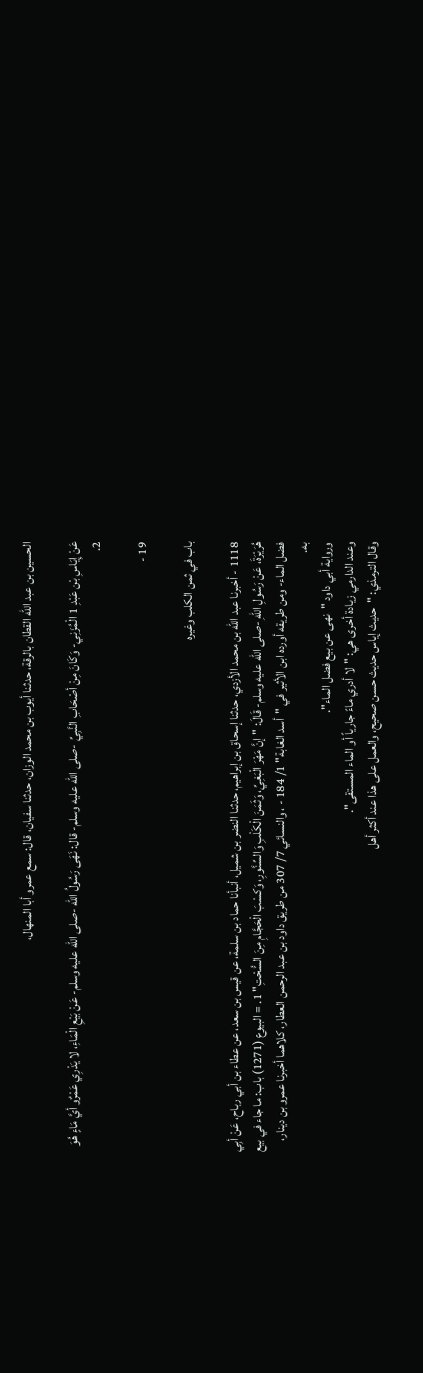الحسين بن عبد الله القطان بالرقة، حدثنا أيوب بن محمد الوزان، حدثنا سفيان، قال: سمع عمرو أبا المنهال،

عَنْ إِيَاسِ بْن عَبْدِ 1 الْمُزَنِي- وَكَانَ مِنْ أصْحَابِ النَّبِيِّ -صلى الله عليه وسلم- قال: نَهَى رَسُولُ الله -صلى الله عليه وسلم- عَنْ بَيْعِ الْمَاءِ، لا يَدْرِي عَمْرٌو أيَّ مَاءٍ هُوَ 2.

19 -

باب في ثمن الكلب وغيره

1118 - أخبرنا عبد الله بن محمد الأزدي، حدثنا إسحاق بن إبراهيم، حدثنا النضر بن شميل، أنبأنا حماد بن سلمة، عن قيس بن سعد، عن عطاء بن أبي رباح، عَنْ أبِي هُرَيْرَةَ، عَنْ رَسُولِ اللهِ -صلى الله عليه وسلم- قَالَ: "إنَّ مَهْرَ الْبَغِيِّ، وَثَمَنَ الْكَلْبِ وَالسِّنَّورِ، وَكسْبَ الْحَجَّامِ مِنَ السُّحْتِ" 1. = البيوع (1271) باب: ما جاء في بيع فضل الماء- ومن طريقه أورده ابن الأثير في "أسد الغابة" 1/ 184 - ، والنسائي 7/ 307 من طريق داود بن عبد الرحمن العطار، كلاهما أخبرنا عمرو بن دينار، به.
ورواية أبي داود "نهى عن بيع فضل الماء".
وعند الدارمي زيادة أخرى هي: "لا أدري ماءً جارياً أو الماء المستقى".
وقال الترمذي: "حديث إياس حديث حسن صحيح، والعمل على هذا عند أكثر أهل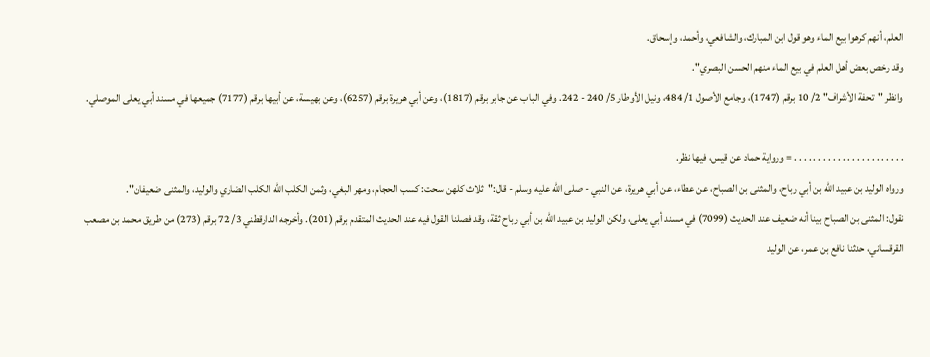العلم، أنهم كرهوا بيع الماء وهو قول ابن المبارك، والشافعي، وأحمد، وإسحاق.
وقد رخص بعض أهل العلم في بيع الماء منهم الحسن البصري".
وانظر "تحفة الأشراف" 2/ 10 برقم (1747)، وجامع الأصول 1/ 484، ونيل الأوطار 5/ 240 - 242. وفي الباب عن جابر برقم (1817)، وعن أبي هريرة برقم (6257)، وعن بهيسة، عن أبيها برقم (7177) جميعها في مسند أبي يعلى الموصلي.

. . . . . . . . . . . . . . . . . . . . . . . = ورواية حماد عن قيس، فيها نظر.
ورواه الوليد بن عبيد الله بن أبي رباح، والمثنى بن الصباح، عن عطاء، عن أبي هريرة، عن النبي - صلى الله عليه وسلم - قال:"ثلاث كلهن سحت: كسب الحجام، ومهر البغي، وثمن الكلب الله الكلب الضاري والوليد، والمثنى ضعيفان".
نقول: المثنى بن الصباح بينا أنه ضعيف عند الحديث (7099) في مسند أبي يعلى، ولكن الوليد بن عبيد الله بن أبي رباح ثقة، وقد فصلنا القول فيه عند الحديث المتقدم برقم (201). وأخرجه الدارقطني 3/ 72 برقم (273) من طريق محمد بن مصعب القرقساني، حدثنا نافع بن عمر، عن الوليد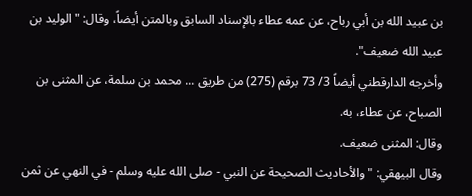بن عبيد الله بن أبي رباح، عن عمه عطاء بالإسناد السابق وبالمتن أيضاً، وقال: "الوليد بن عبيد الله ضعيف".
وأخرجه الدارقطني أيضاً 3/ 73 برقم (275) من طريق ... محمد بن سلمة، عن المثنى بن الصباح، عن عطاء، به.
وقال: المثنى ضعيف.
وقال البيهقي: "والأحاديث الصحيحة عن النبي - صلى الله عليه وسلم - في النهي عن ثمن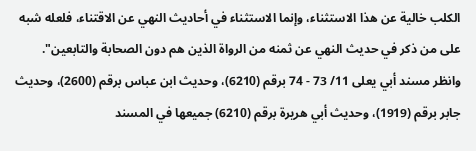الكلب خالية عن هذا الاستثناء، وإنما الاستثناء في أحاديث النهي عن الاقتناء، فلعله شبه على من ذكر في حديث النهي عن ثمنه من الرواة الذين هم دون الصحابة والتابعين".
وانظر مسند أبي يعلى 11/ 73 - 74 برقم (6210)، وحديث ابن عباس برقم (2600)، وحديث جابر برقم (1919)، وحديث أبي هريرة برقم (6210) جميعها في المسند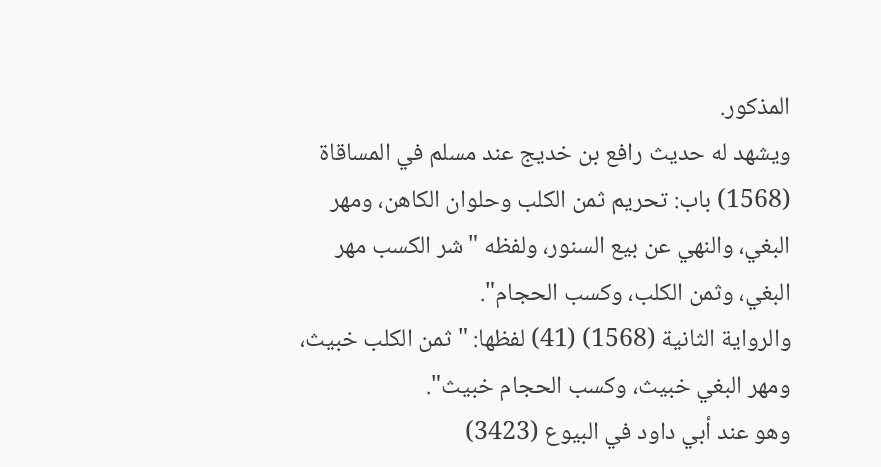المذكور.
ويشهد له حديث رافع بن خديج عند مسلم في المساقاة (1568) باب: تحريم ثمن الكلب وحلوان الكاهن، ومهر البغي، والنهي عن بيع السنور، ولفظه "شر الكسب مهر البغي، وثمن الكلب، وكسب الحجام".
والرواية الثانية (1568) (41) لفظها: "ثمن الكلب خبيث، ومهر البغي خبيث، وكسب الحجام خبيث".
وهو عند أبي داود في البيوع (3423)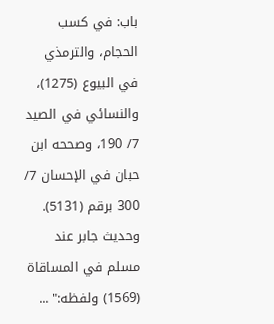باب: في كسب الحجام، والترمذي في البيوع (1275)، والنسائي في الصيد 7/ 190، وصححه ابن حبان في الإحسان 7/ 300 برقم (5131). وحديث جابر عند مسلم في المساقاة (1569) ولفظه:" ...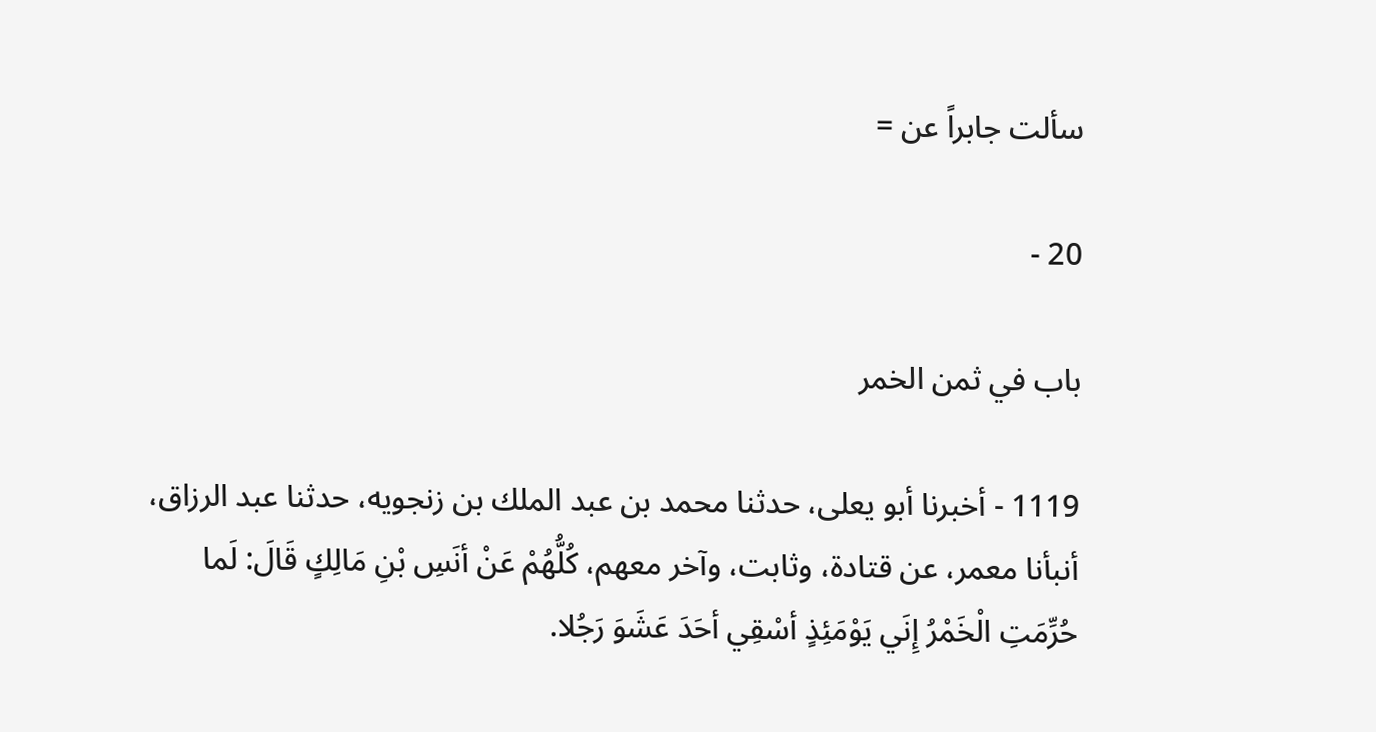سألت جابراً عن =

20 -

باب في ثمن الخمر

1119 - أخبرنا أبو يعلى، حدثنا محمد بن عبد الملك بن زنجويه، حدثنا عبد الرزاق، أنبأنا معمر، عن قتادة، وثابت، وآخر معهم، كُلُّهُمْ عَنْ أنَسِ بْنِ مَالِكٍ قَالَ: لَما حُرِّمَتِ الْخَمْرُ إِنَي يَوْمَئِذٍ أسْقِي أحَدَ عَشَوَ رَجُلا.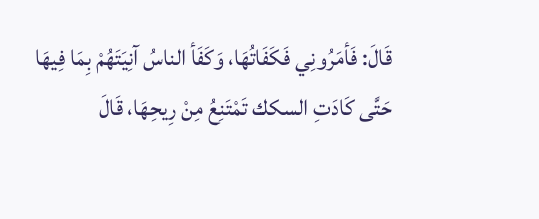قَالَ: فَأمَرُونِي فَكَفَاتُهَا، وَكَفَأ الناسُ آنِيَتَهُمْ بِمَا فِيهَا حَتَّى كَادَتِ السكك تَمْتَنِعُ مِنْ رِيحِهَا، قَالَ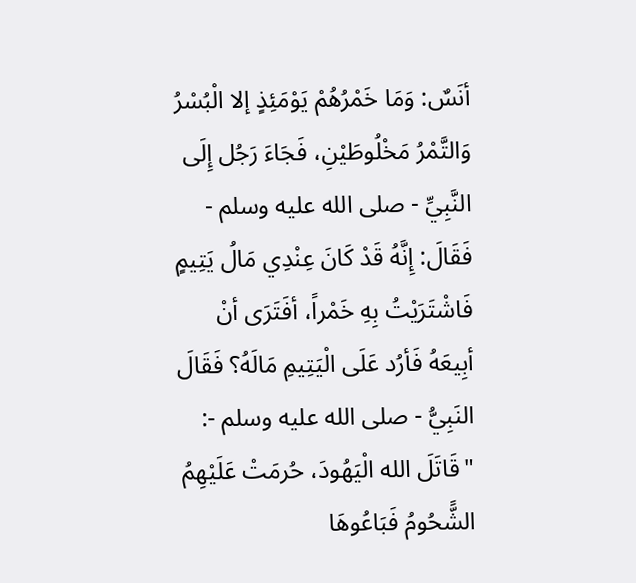أنَسٌ: وَمَا خَمْرُهُمْ يَوْمَئِذٍ إلا الْبُسْرُ وَالتَّمْرُ مَخْلُوطَيْنِ، فَجَاءَ رَجُل إِلَى النَّبِيِّ - صلى الله عليه وسلم - فَقَالَ: إِنَّهُ قَدْ كَانَ عِنْدِي مَالُ يَتِيمٍ فَاشْتَرَيْتُ بِهِ خَمْراً، أفَتَرَى أنْ أبِيعَهُ فَأرُد عَلَى الْيَتِيمِ مَالَهُ؟ فَقَالَ النَبِيُّ - صلى الله عليه وسلم -: "قَاتَلَ الله الْيَهُودَ، حُرمَتْ عَلَيْهِمُ الشًّحُومُ فَبَاعُوهَا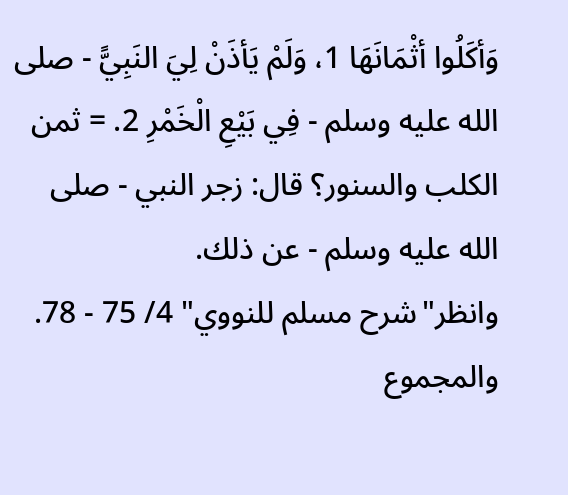وَأكَلُوا أثْمَانَهَا 1، وَلَمْ يَأذَنْ لِيَ النَبِيًّ - صلى الله عليه وسلم - فِي بَيْعِ الْخَمْرِ 2. = ثمن الكلب والسنور؟ قال: زجر النبي - صلى الله عليه وسلم - عن ذلك.
وانظر"شرح مسلم للنووي" 4/ 75 - 78. والمجموع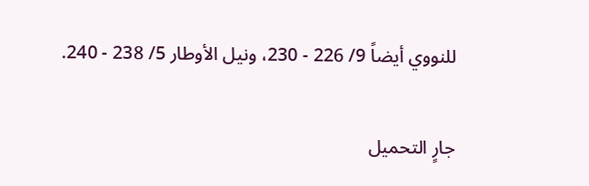للنووي أيضاً 9/ 226 - 230، ونيل الأوطار 5/ 238 - 240.

جارٍ التحميل